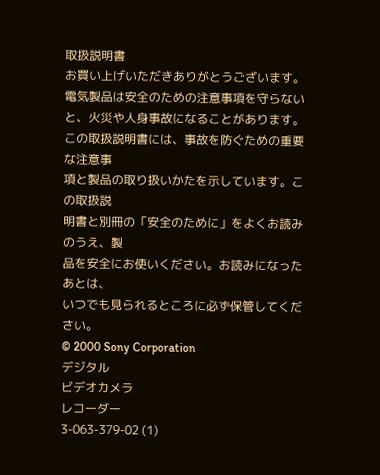取扱説明書
お買い上げいただきありがとうございます。
電気製品は安全のための注意事項を守らない
と、火災や人身事故になることがあります。
この取扱説明書には、事故を防ぐための重要な注意事
項と製品の取り扱いかたを示しています。この取扱説
明書と別冊の「安全のために」をよくお読みのうえ、製
品を安全にお使いください。お読みになったあとは、
いつでも見られるところに必ず保管してください。
© 2000 Sony Corporation
デジタル
ビデオカメラ
レコーダー
3-063-379-02 (1)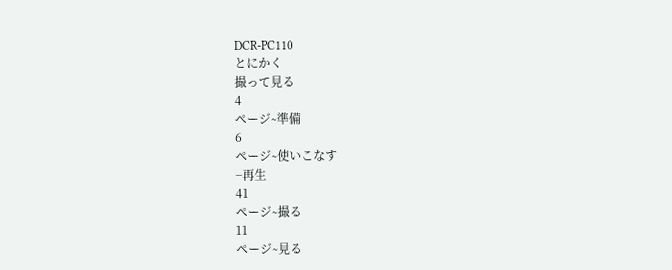DCR-PC110
とにかく
撮って見る
4
ページ∼準備
6
ページ∼使いこなす
−再生
41
ページ∼撮る
11
ページ∼見る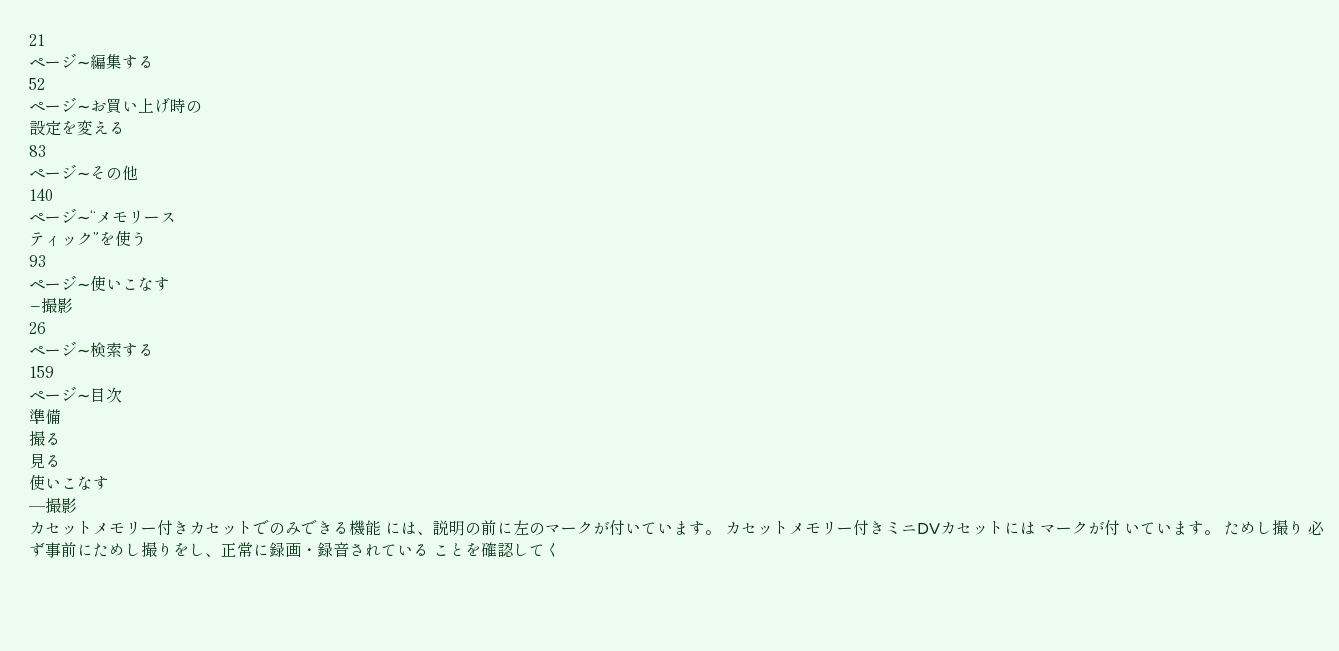21
ページ∼編集する
52
ページ∼お買い上げ時の
設定を変える
83
ページ∼その他
140
ページ∼“メモリース
ティック”を使う
93
ページ∼使いこなす
−撮影
26
ページ∼検索する
159
ページ∼目次
準備
撮る
見る
使いこなす
─撮影
カセットメモリー付きカセットでのみできる機能 には、説明の前に左のマークが付いています。 カセットメモリー付きミニDVカセットには マークが付 いています。 ためし撮り 必ず事前にためし撮りをし、正常に録画・録音されている ことを確認してく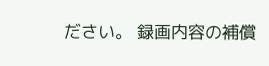ださい。 録画内容の補償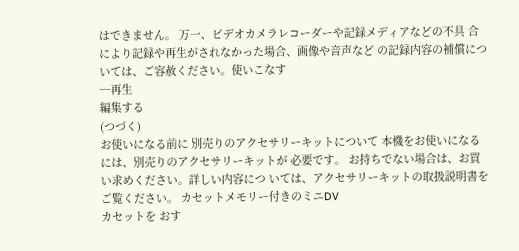はできません。 万一、ビデオカメラレコーダーや記録メディアなどの不具 合により記録や再生がされなかった場合、画像や音声など の記録内容の補償については、ご容赦ください。使いこなす
─再生
編集する
(つづく)
お使いになる前に 別売りのアクセサリーキットについて 本機をお使いになるには、別売りのアクセサリーキットが 必要です。 お持ちでない場合は、お買い求めください。詳しい内容につ いては、アクセサリーキットの取扱説明書をご覧ください。 カセットメモリー付きのミニDV
カセットを おす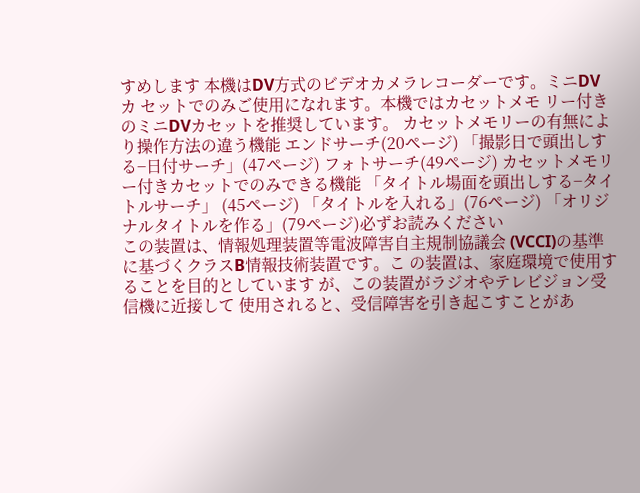すめします 本機はDV方式のビデオカメラレコーダーです。ミニDVカ セットでのみご使用になれます。本機ではカセットメモ リー付きのミニDVカセットを推奨しています。 カセットメモリーの有無により操作方法の違う機能 エンドサーチ(20ページ) 「撮影日で頭出しする−日付サーチ」(47ページ) フォトサーチ(49ページ) カセットメモリー付きカセットでのみできる機能 「タイトル場面を頭出しする−タイトルサーチ」 (45ページ) 「タイトルを入れる」(76ページ) 「オリジナルタイトルを作る」(79ページ)必ずお読みください
この装置は、情報処理装置等電波障害自主規制協議会 (VCCI)の基準に基づくクラスB情報技術装置です。こ の装置は、家庭環境で使用することを目的としています が、この装置がラジオやテレビジョン受信機に近接して 使用されると、受信障害を引き起こすことがあ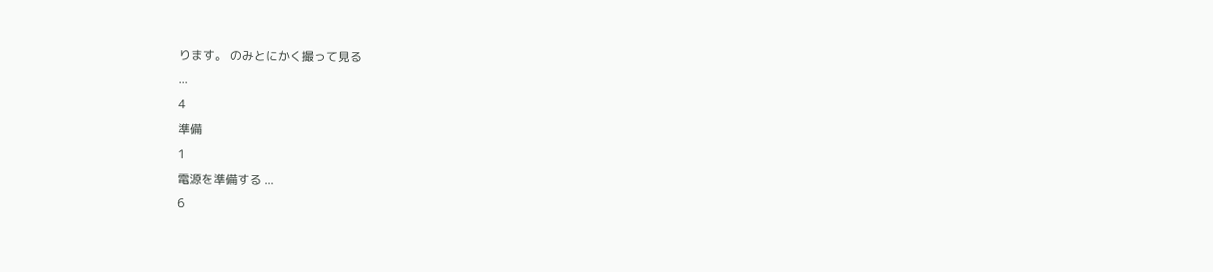ります。 のみとにかく撮って見る
...
4
準備
1
電源を準備する ...
6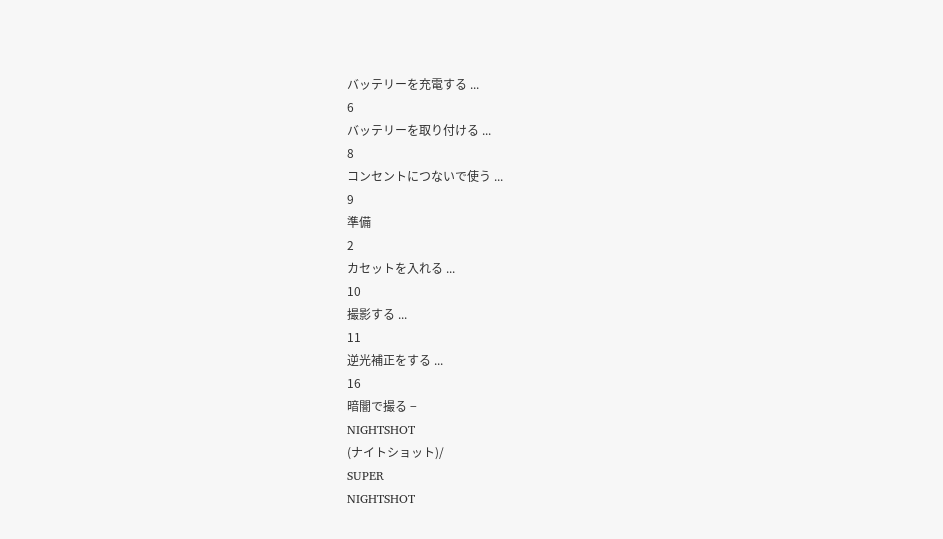バッテリーを充電する ...
6
バッテリーを取り付ける ...
8
コンセントにつないで使う ...
9
準備
2
カセットを入れる ...
10
撮影する ...
11
逆光補正をする ...
16
暗闇で撮る −
NIGHTSHOT
(ナイトショット)/
SUPER
NIGHTSHOT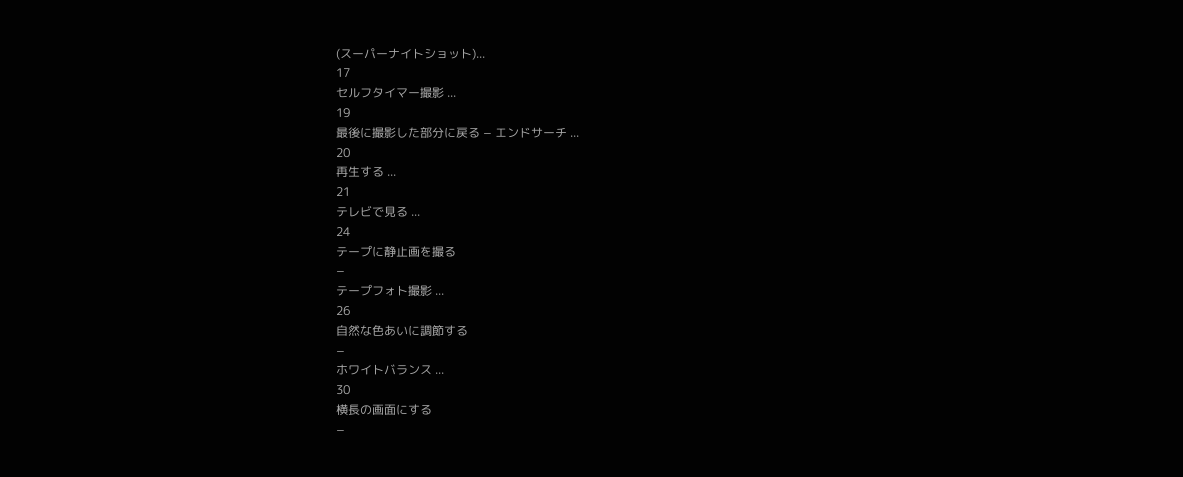(スーパーナイトショット)...
17
セルフタイマー撮影 ...
19
最後に撮影した部分に戻る − エンドサーチ ...
20
再生する ...
21
テレビで見る ...
24
テープに静止画を撮る
−
テープフォト撮影 ...
26
自然な色あいに調節する
−
ホワイトバランス ...
30
横長の画面にする
−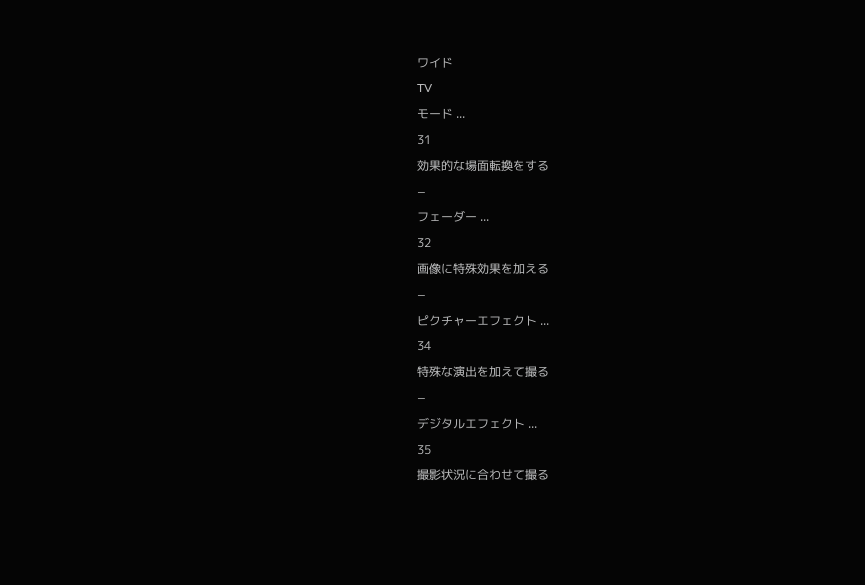ワイド
TV
モード ...
31
効果的な場面転換をする
−
フェーダー ...
32
画像に特殊効果を加える
−
ピクチャーエフェクト ...
34
特殊な演出を加えて撮る
−
デジタルエフェクト ...
35
撮影状況に合わせて撮る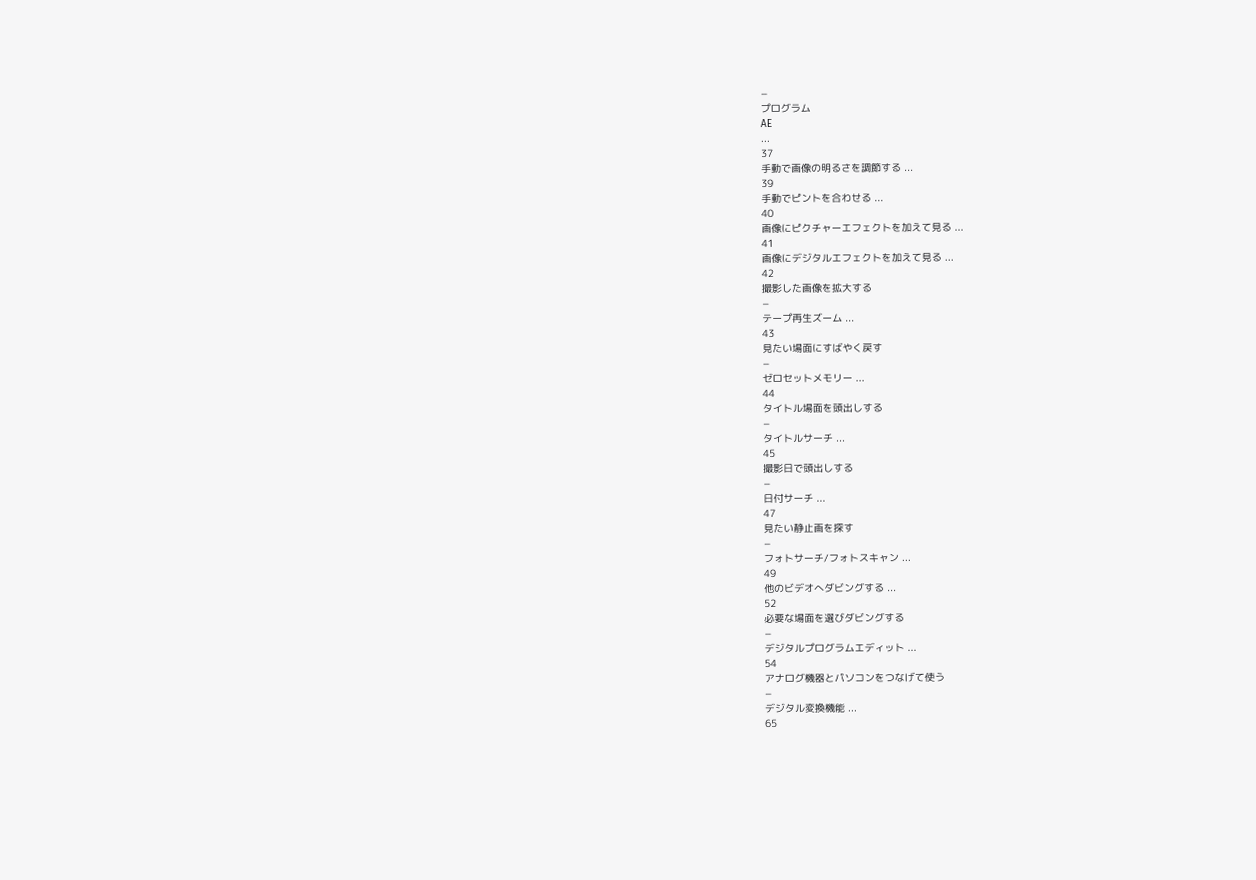−
プログラム
AE
...
37
手動で画像の明るさを調節する ...
39
手動でピントを合わせる ...
40
画像にピクチャーエフェクトを加えて見る ...
41
画像にデジタルエフェクトを加えて見る ...
42
撮影した画像を拡大する
−
テープ再生ズーム ...
43
見たい場面にすばやく戻す
−
ゼロセットメモリー ...
44
タイトル場面を頭出しする
−
タイトルサーチ ...
45
撮影日で頭出しする
−
日付サーチ ...
47
見たい静止画を探す
−
フォトサーチ/フォトスキャン ...
49
他のビデオへダビングする ...
52
必要な場面を選びダビングする
−
デジタルプログラムエディット ...
54
アナログ機器とパソコンをつなげて使う
−
デジタル変換機能 ...
65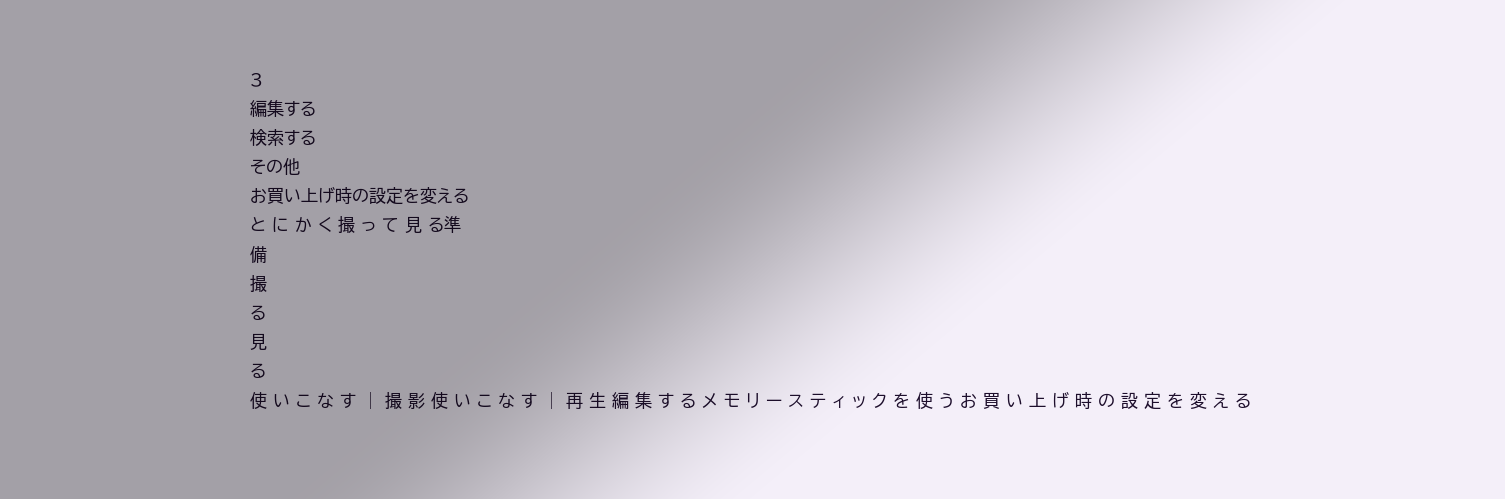3
編集する
検索する
その他
お買い上げ時の設定を変える
と に か く 撮 っ て 見 る準
備
撮
る
見
る
使 い こ な す │ 撮 影 使 い こ な す │ 再 生 編 集 す る メ モ リ ー ス テ ィ ッ ク を 使 う お 買 い 上 げ 時 の 設 定 を 変 え る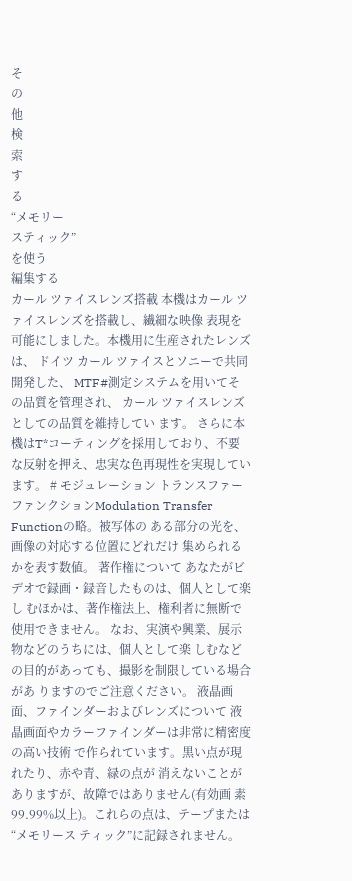そ
の
他
検
索
す
る
“メモリー
スティック”
を使う
編集する
カール ツァイスレンズ搭載 本機はカール ツァイスレンズを搭載し、繊細な映像 表現を可能にしました。本機用に生産されたレンズは、 ドイツ カール ツァイスとソニーで共同開発した、 MTF#測定システムを用いてその品質を管理され、 カール ツァイスレンズとしての品質を維持してい ます。 さらに本機はT*コーティングを採用しており、不要 な反射を押え、忠実な色再現性を実現しています。 # モジュレーション トランスファー ファンクションModulation Transfer Functionの略。被写体の ある部分の光を、画像の対応する位置にどれだけ 集められるかを表す数値。 著作権について あなたがビデオで録画・録音したものは、個人として楽し むほかは、著作権法上、権利者に無断で使用できません。 なお、実演や興業、展示物などのうちには、個人として楽 しむなどの目的があっても、撮影を制限している場合があ りますのでご注意ください。 液晶画面、ファインダーおよびレンズについて 液晶画面やカラーファインダーは非常に精密度の高い技術 で作られています。黒い点が現れたり、赤や青、緑の点が 消えないことがありますが、故障ではありません(有効画 素99.99%以上)。これらの点は、テープまたは“メモリース ティック”に記録されません。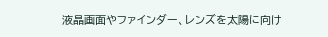液晶画面やファインダー、レンズを太陽に向け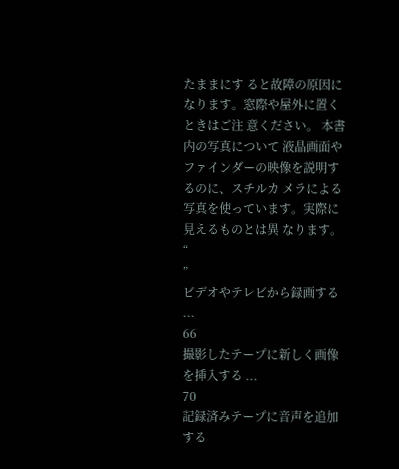たままにす ると故障の原因になります。窓際や屋外に置くときはご注 意ください。 本書内の写真について 液晶画面やファインダーの映像を説明するのに、スチルカ メラによる写真を使っています。実際に見えるものとは異 なります。
“
”
ビデオやテレビから録画する ...
66
撮影したテープに新しく画像を挿入する ...
70
記録済みテープに音声を追加する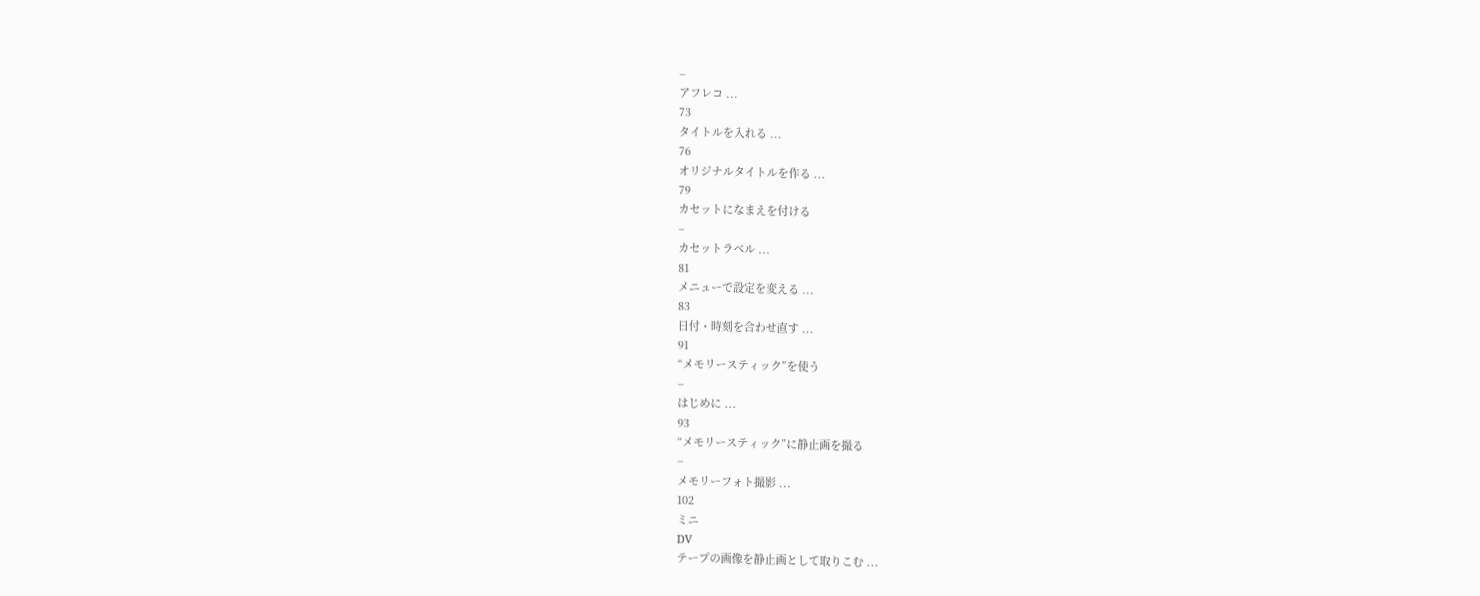−
アフレコ ...
73
タイトルを入れる ...
76
オリジナルタイトルを作る ...
79
カセットになまえを付ける
−
カセットラベル ...
81
メニューで設定を変える ...
83
日付・時刻を合わせ直す ...
91
“メモリースティック”を使う
−
はじめに ...
93
“メモリースティック”に静止画を撮る
−
メモリーフォト撮影 ...
102
ミニ
DV
テープの画像を静止画として取りこむ ...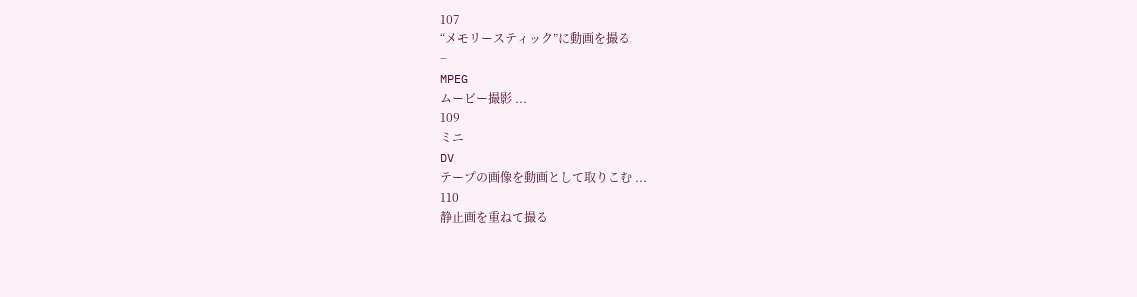107
“メモリースティック”に動画を撮る
−
MPEG
ムービー撮影 ...
109
ミニ
DV
テープの画像を動画として取りこむ ...
110
静止画を重ねて撮る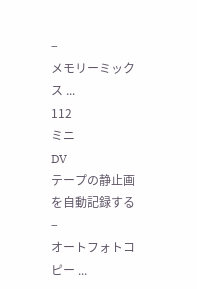−
メモリーミックス ...
112
ミニ
DV
テープの静止画を自動記録する
−
オートフォトコピー ...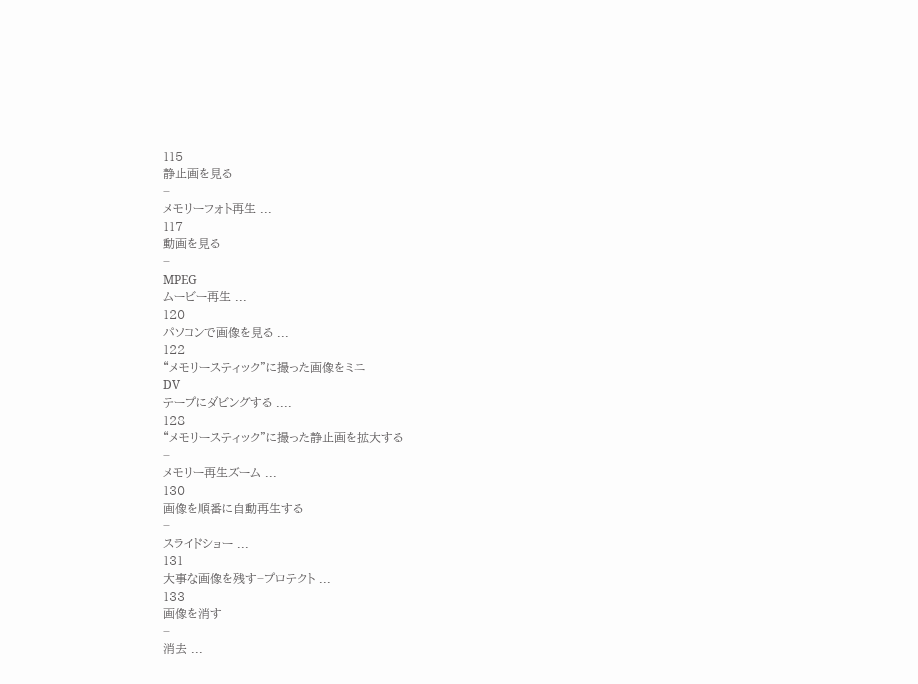115
静止画を見る
−
メモリーフォト再生 ...
117
動画を見る
−
MPEG
ムービー再生 ...
120
パソコンで画像を見る ...
122
“メモリースティック”に撮った画像をミニ
DV
テープにダビングする ....
128
“メモリースティック”に撮った静止画を拡大する
−
メモリー再生ズーム ...
130
画像を順番に自動再生する
−
スライドショー ...
131
大事な画像を残す−プロテクト ...
133
画像を消す
−
消去 ...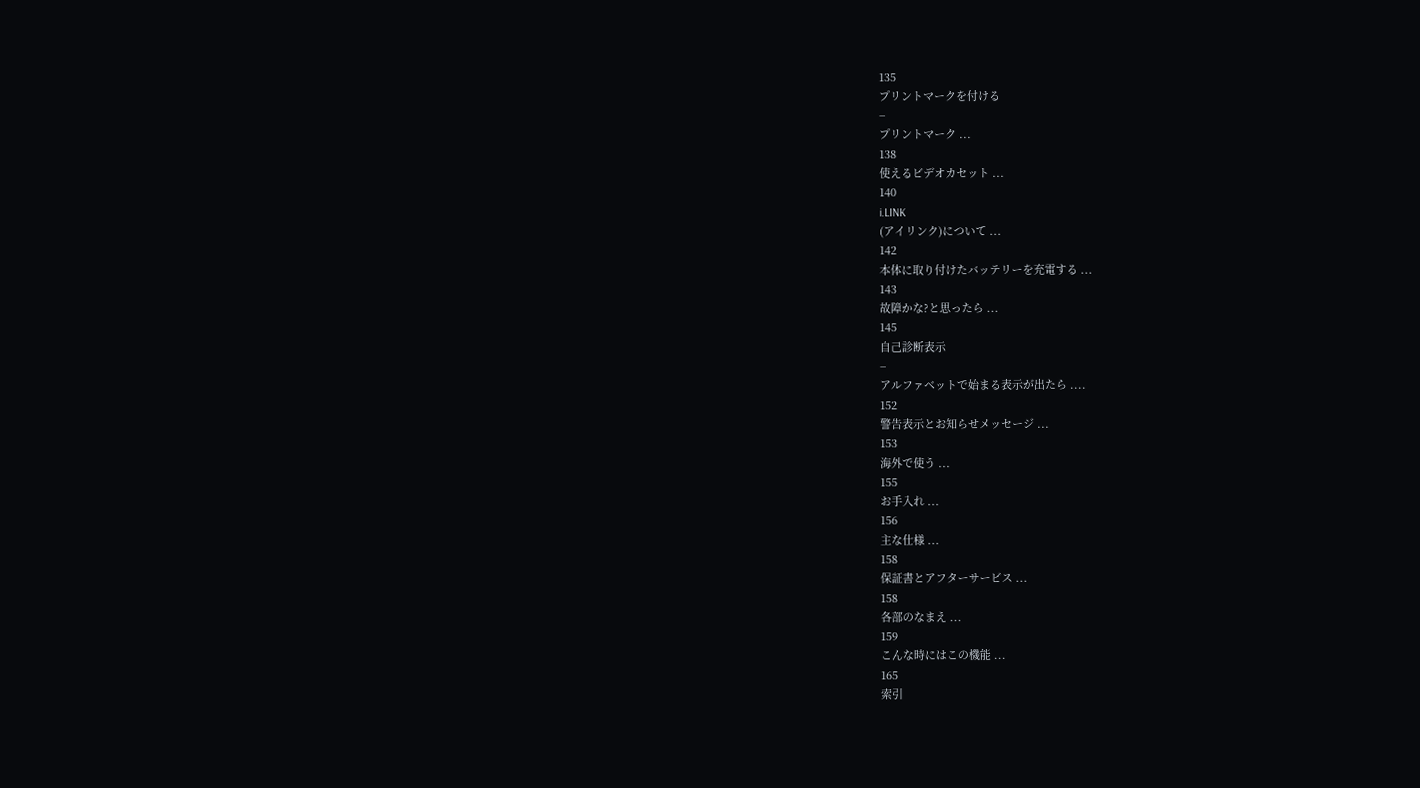135
プリントマークを付ける
−
プリントマーク ...
138
使えるビデオカセット ...
140
i.LINK
(アイリンク)について ...
142
本体に取り付けたバッテリーを充電する ...
143
故障かな?と思ったら ...
145
自己診断表示
−
アルファベットで始まる表示が出たら ....
152
警告表示とお知らせメッセージ ...
153
海外で使う ...
155
お手入れ ...
156
主な仕様 ...
158
保証書とアフターサービス ...
158
各部のなまえ ...
159
こんな時にはこの機能 ...
165
索引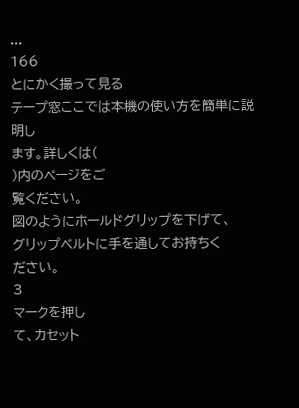...
166
とにかく撮って見る
テープ窓ここでは本機の使い方を簡単に説明し
ます。詳しくは(
)内のページをご
覧ください。
図のようにホールドグリップを下げて、
グリップベルトに手を通してお持ちく
ださい。
3
マークを押し
て、カセット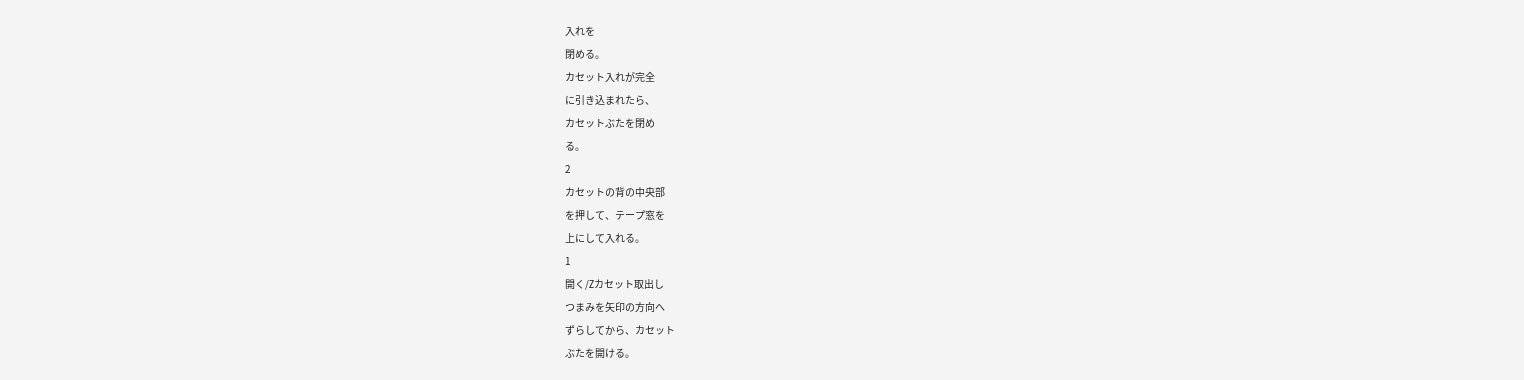入れを
閉める。
カセット入れが完全
に引き込まれたら、
カセットぶたを閉め
る。
2
カセットの背の中央部
を押して、テープ窓を
上にして入れる。
1
開く/Zカセット取出し
つまみを矢印の方向へ
ずらしてから、カセット
ぶたを開ける。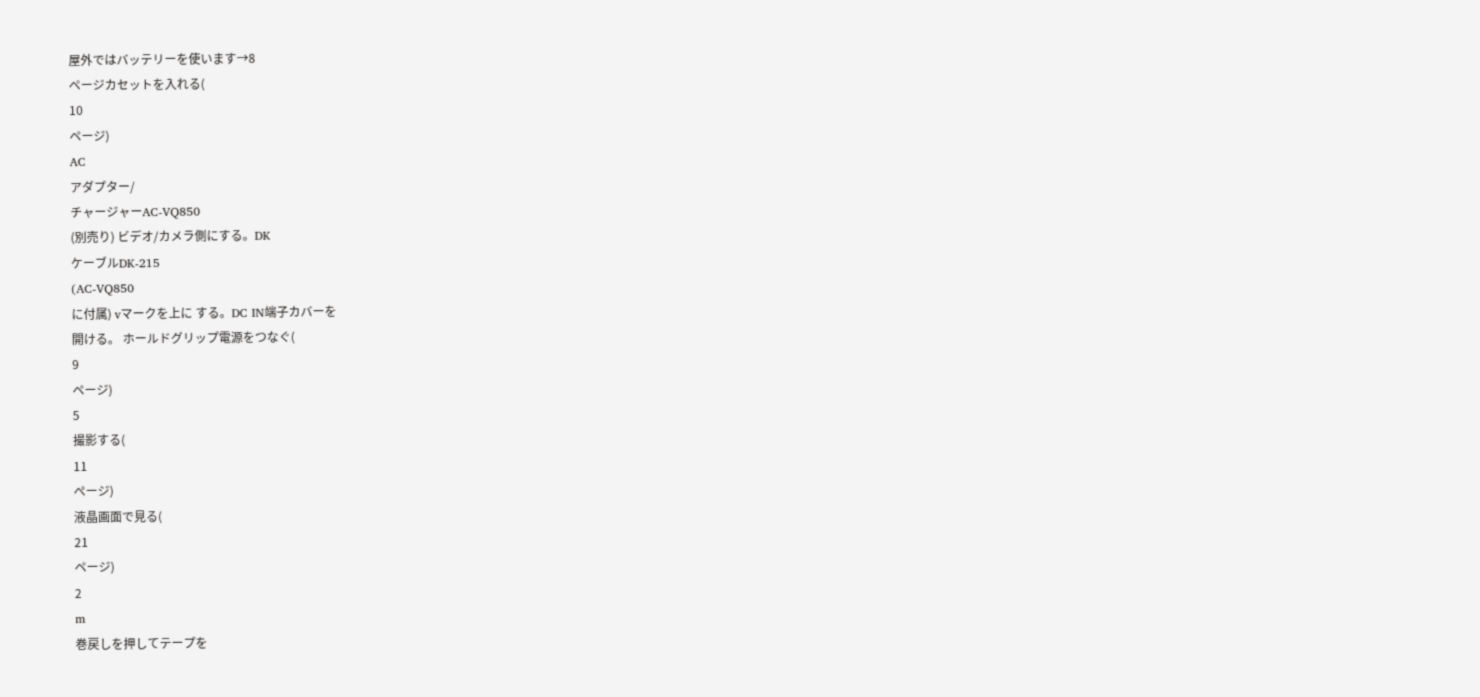屋外ではバッテリーを使います→8
ページカセットを入れる(
10
ページ)
AC
アダプター/
チャージャーAC-VQ850
(別売り) ビデオ/カメラ側にする。DK
ケーブルDK-215
(AC-VQ850
に付属) vマークを上に する。DC IN端子カバーを
開ける。 ホールドグリップ電源をつなぐ(
9
ページ)
5
撮影する(
11
ぺージ)
液晶画面で見る(
21
ページ)
2
m
巻戻しを押してテープを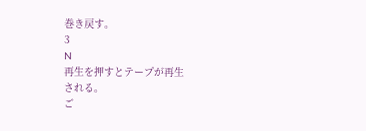巻き戻す。
3
N
再生を押すとテープが再生
される。
ご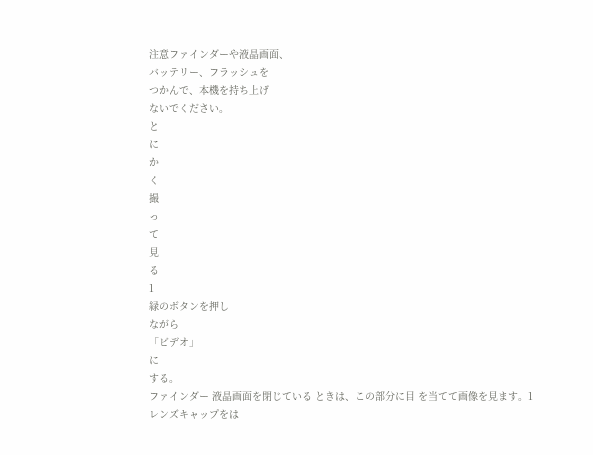注意ファインダーや液晶画面、
バッテリー、フラッシュを
つかんで、本機を持ち上げ
ないでください。
と
に
か
く
撮
っ
て
見
る
1
緑のボタンを押し
ながら
「ビデオ」
に
する。
ファインダー 液晶画面を閉じている ときは、この部分に目 を当てて画像を見ます。1
レンズキャップをは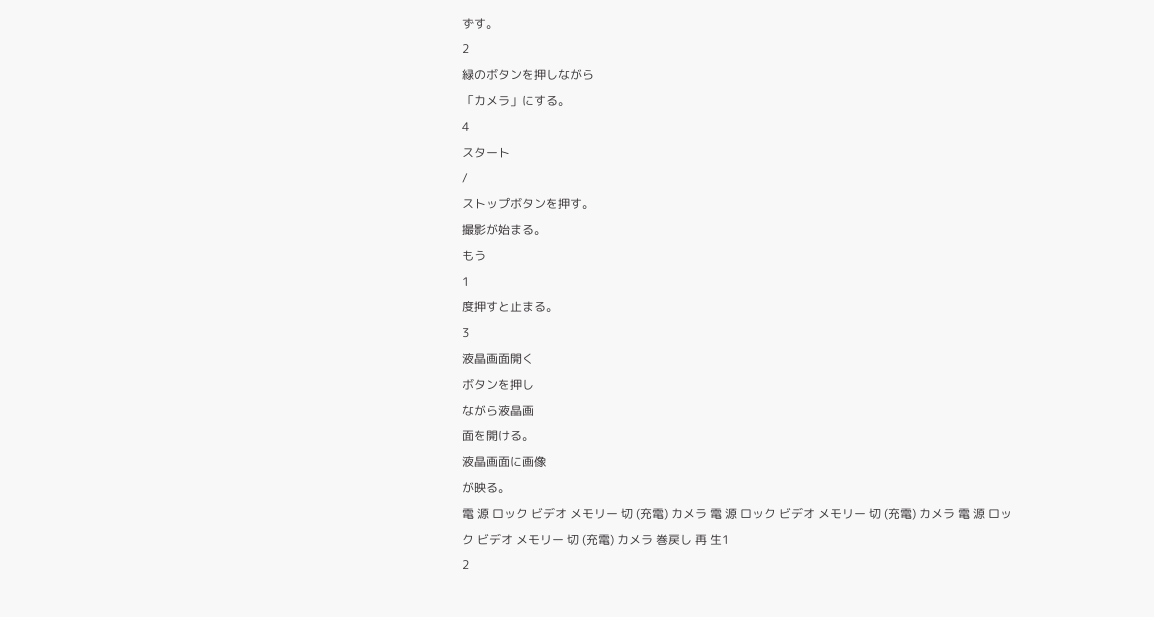ずす。
2
緑のボタンを押しながら
「カメラ」にする。
4
スタート
/
ストップボタンを押す。
撮影が始まる。
もう
1
度押すと止まる。
3
液晶画面開く
ボタンを押し
ながら液晶画
面を開ける。
液晶画面に画像
が映る。
電 源 ロック ビデオ メモリー 切 (充電) カメラ 電 源 ロック ビデオ メモリー 切 (充電) カメラ 電 源 ロック ビデオ メモリー 切 (充電) カメラ 巻戻し 再 生1
2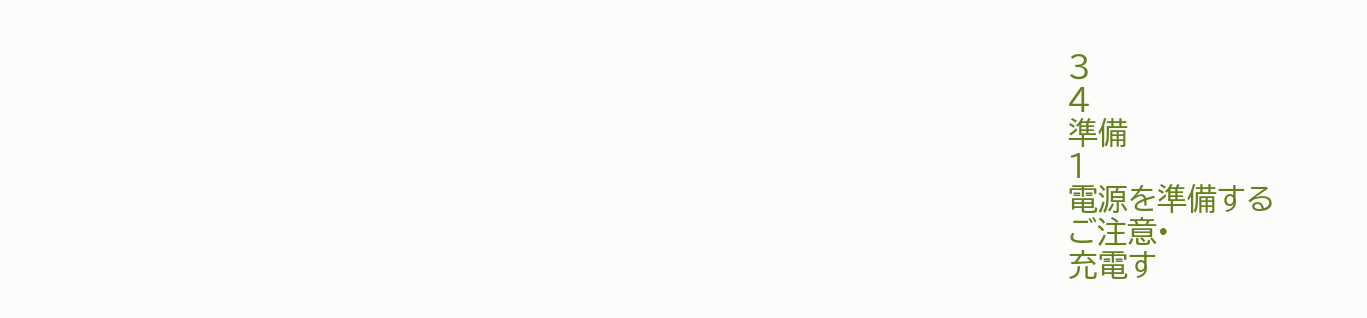3
4
準備
1
電源を準備する
ご注意•
充電す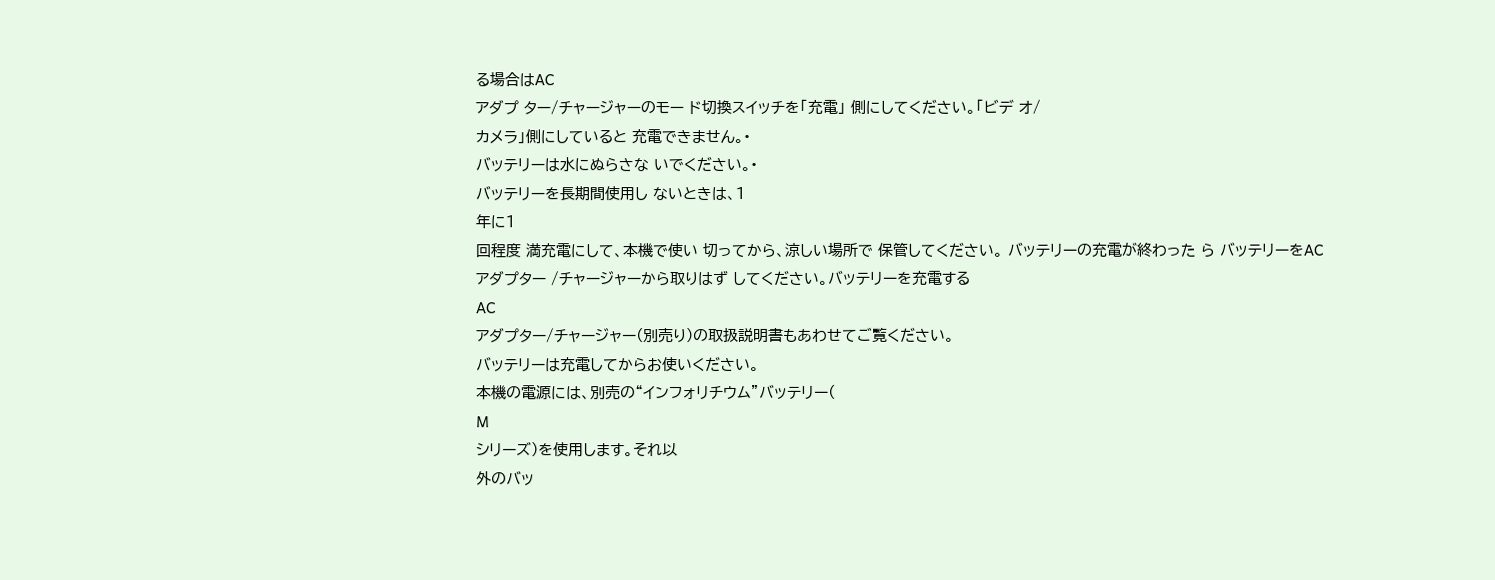る場合はAC
アダプ ター/チャージャーのモー ド切換スイッチを「充電」 側にしてください。「ビデ オ/
カメラ」側にしていると 充電できません。•
バッテリーは水にぬらさな いでください。•
バッテリーを長期間使用し ないときは、1
年に1
回程度 満充電にして、本機で使い 切ってから、涼しい場所で 保管してください。 バッテリーの充電が終わった ら バッテリーをAC
アダプター /チャージャーから取りはず してください。バッテリーを充電する
AC
アダプター/チャージャー(別売り)の取扱説明書もあわせてご覧ください。
バッテリーは充電してからお使いください。
本機の電源には、別売の“インフォリチウム”バッテリー(
M
シリーズ)を使用します。それ以
外のバッ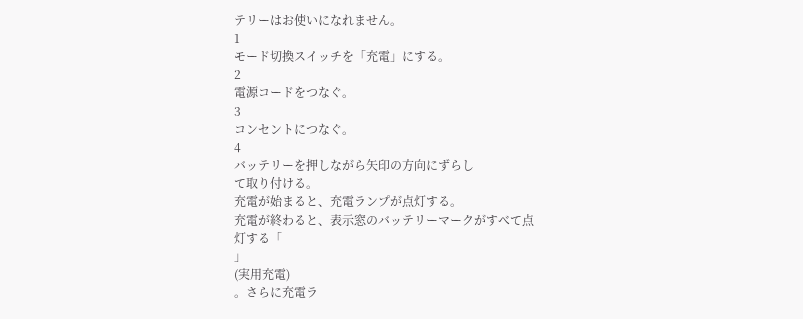テリーはお使いになれません。
1
モード切換スイッチを「充電」にする。
2
電源コードをつなぐ。
3
コンセントにつなぐ。
4
バッテリーを押しながら矢印の方向にずらし
て取り付ける。
充電が始まると、充電ランプが点灯する。
充電が終わると、表示窓のバッテリーマークがすべて点
灯する「
」
(実用充電)
。さらに充電ラ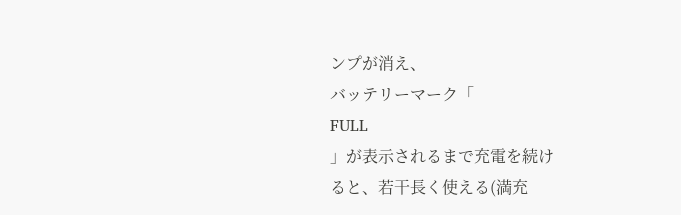ンプが消え、
バッテリーマーク「
FULL
」が表示されるまで充電を続け
ると、若干長く使える(満充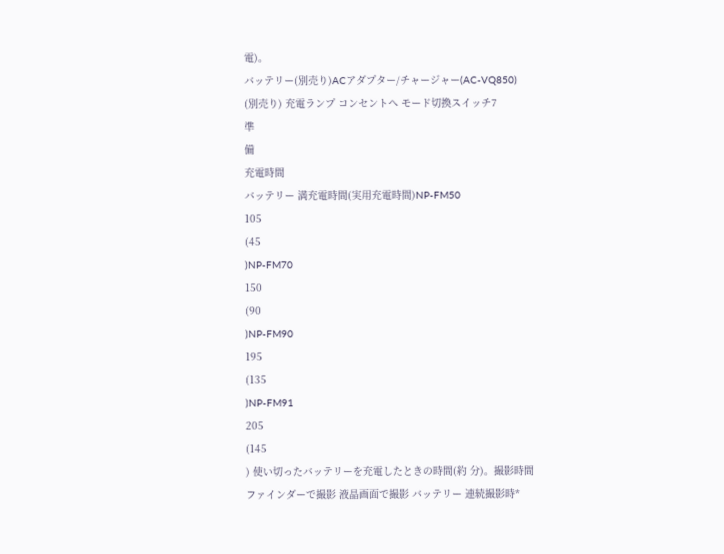電)。
バッテリー(別売り)ACアダプター/チャージャー(AC-VQ850)
(別売り) 充電ランプ コンセントへ モード切換スイッチ7
準
備
充電時間
バッテリー 満充電時間(実用充電時間)NP-FM50
105
(45
)NP-FM70
150
(90
)NP-FM90
195
(135
)NP-FM91
205
(145
) 使い切ったバッテリーを充電したときの時間(約 分)。撮影時間
ファインダーで撮影 液晶画面で撮影 バッテリー 連続撮影時*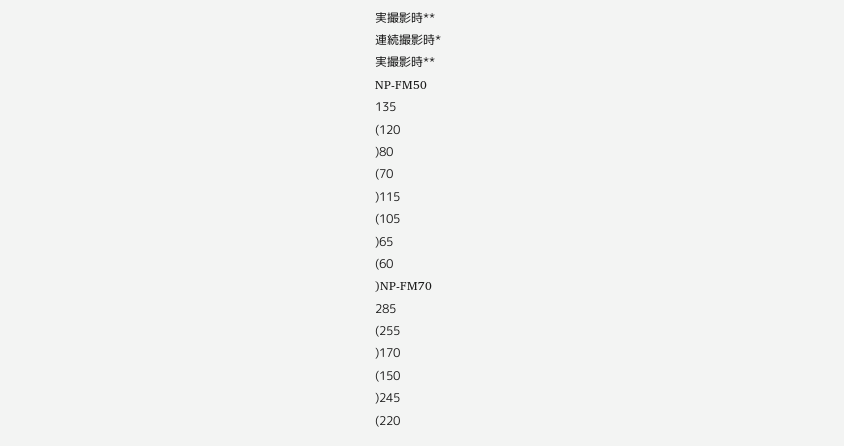実撮影時**
連続撮影時*
実撮影時**
NP-FM50
135
(120
)80
(70
)115
(105
)65
(60
)NP-FM70
285
(255
)170
(150
)245
(220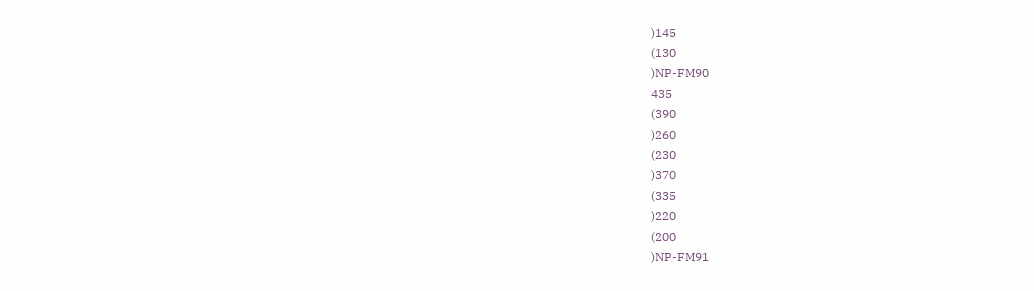)145
(130
)NP-FM90
435
(390
)260
(230
)370
(335
)220
(200
)NP-FM91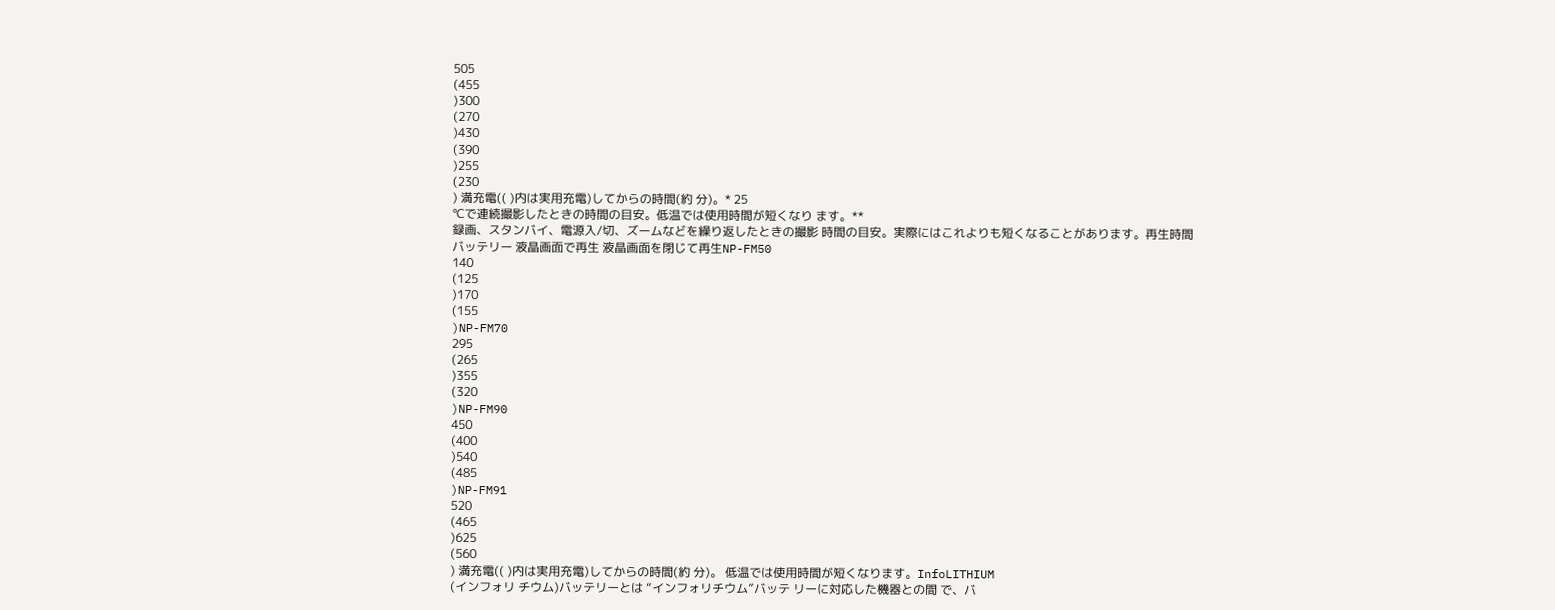505
(455
)300
(270
)430
(390
)255
(230
) 満充電(( )内は実用充電)してからの時間(約 分)。* 25
℃で連続撮影したときの時間の目安。低温では使用時間が短くなり ます。**
録画、スタンバイ、電源入/切、ズームなどを繰り返したときの撮影 時間の目安。実際にはこれよりも短くなることがあります。再生時間
バッテリー 液晶画面で再生 液晶画面を閉じて再生NP-FM50
140
(125
)170
(155
)NP-FM70
295
(265
)355
(320
)NP-FM90
450
(400
)540
(485
)NP-FM91
520
(465
)625
(560
) 満充電(( )内は実用充電)してからの時間(約 分)。 低温では使用時間が短くなります。InfoLITHIUM
(インフォリ チウム)バッテリーとは “インフォリチウム”バッテ リーに対応した機器との間 で、バ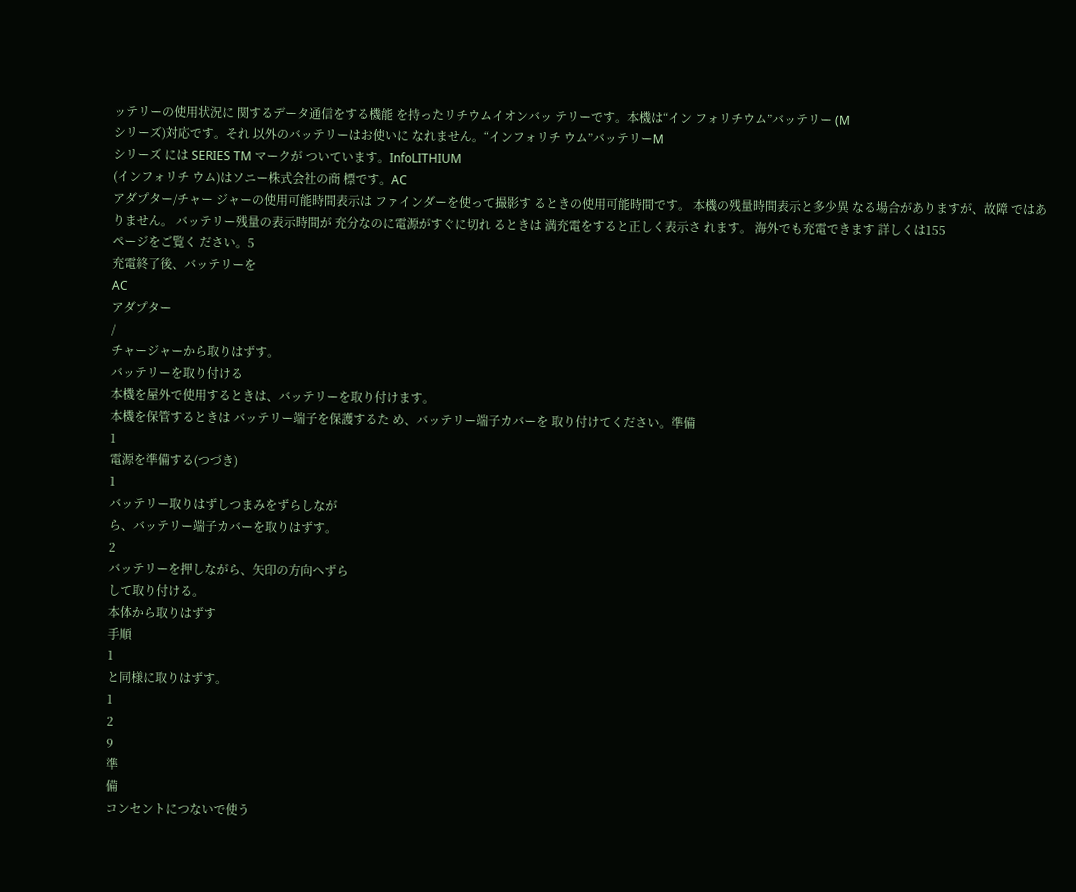ッテリーの使用状況に 関するデータ通信をする機能 を持ったリチウムイオンバッ テリーです。本機は“イン フォリチウム”バッテリー (M
シリーズ)対応です。それ 以外のバッテリーはお使いに なれません。“インフォリチ ウム”バッテリーM
シリーズ には SERIES TM マークが ついています。InfoLITHIUM
(インフォリチ ウム)はソニー株式会社の商 標です。AC
アダプター/チャー ジャーの使用可能時間表示は ファインダーを使って撮影す るときの使用可能時間です。 本機の残量時間表示と多少異 なる場合がありますが、故障 ではありません。 バッテリー残量の表示時間が 充分なのに電源がすぐに切れ るときは 満充電をすると正しく表示さ れます。 海外でも充電できます 詳しくは155
ページをご覧く ださい。5
充電終了後、バッテリーを
AC
アダプター
/
チャージャーから取りはずす。
バッテリーを取り付ける
本機を屋外で使用するときは、バッテリーを取り付けます。
本機を保管するときは バッテリー端子を保護するた め、バッテリー端子カバーを 取り付けてください。準備
1
電源を準備する(つづき)
1
バッテリー取りはずしつまみをずらしなが
ら、バッテリー端子カバーを取りはずす。
2
バッテリーを押しながら、矢印の方向へずら
して取り付ける。
本体から取りはずす
手順
1
と同様に取りはずす。
1
2
9
準
備
コンセントにつないで使う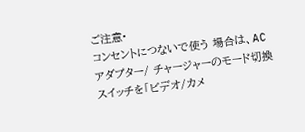ご注意•
コンセントにつないで使う 場合は、AC
アダプター/ チャージャーのモード切換 スイッチを「ビデオ/カメ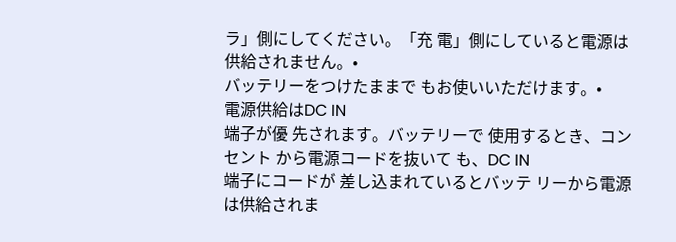ラ」側にしてください。「充 電」側にしていると電源は 供給されません。•
バッテリーをつけたままで もお使いいただけます。•
電源供給はDC IN
端子が優 先されます。バッテリーで 使用するとき、コンセント から電源コードを抜いて も、DC IN
端子にコードが 差し込まれているとバッテ リーから電源は供給されま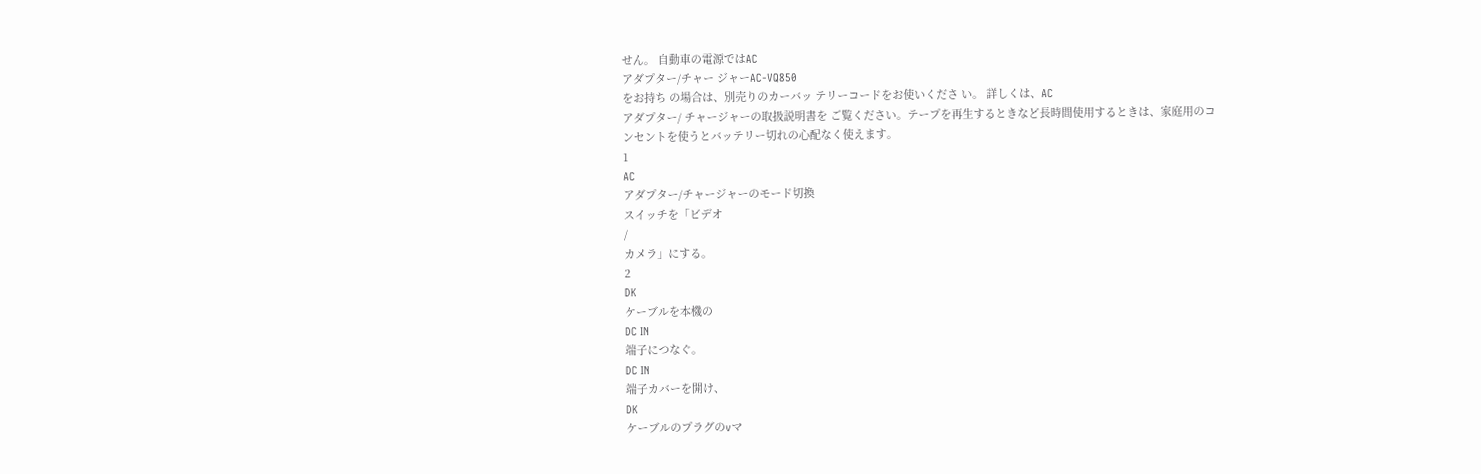せん。 自動車の電源ではAC
アダプター/チャー ジャーAC-VQ850
をお持ち の場合は、別売りのカーバッ テリーコードをお使いくださ い。 詳しくは、AC
アダプター/ チャージャーの取扱説明書を ご覧ください。テープを再生するときなど長時間使用するときは、家庭用のコ
ンセントを使うとバッテリー切れの心配なく使えます。
1
AC
アダプター/チャージャーのモード切換
スイッチを「ビデオ
/
カメラ」にする。
2
DK
ケーブルを本機の
DC IN
端子につなぐ。
DC IN
端子カバーを開け、
DK
ケーブルのプラグのvマ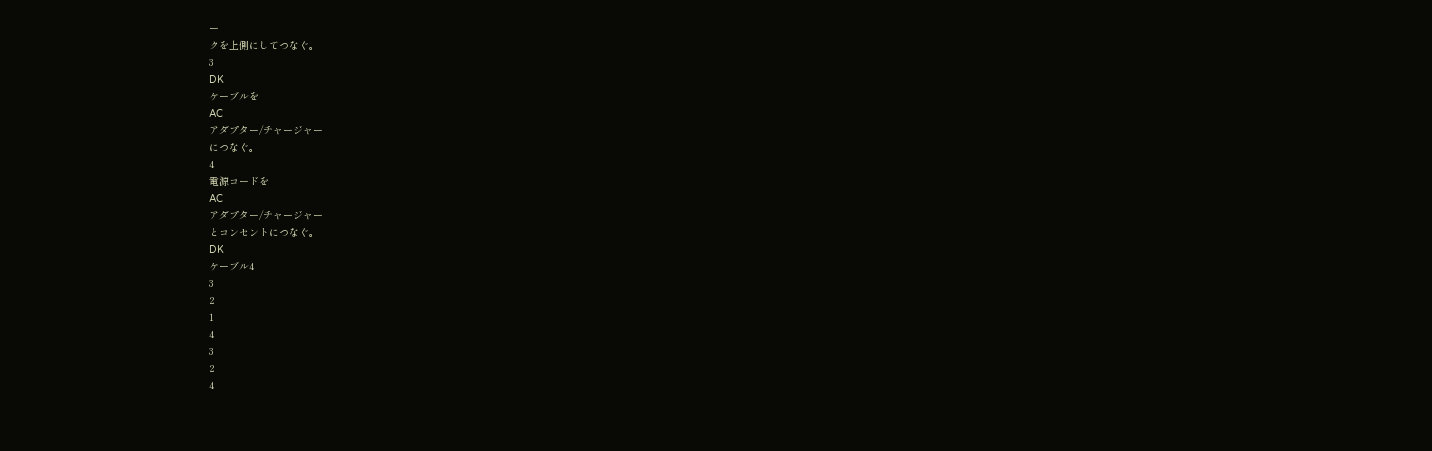ー
クを上側にしてつなぐ。
3
DK
ケーブルを
AC
アダプター/チャージャー
につなぐ。
4
電源コードを
AC
アダプター/チャージャー
とコンセントにつなぐ。
DK
ケーブル4
3
2
1
4
3
2
4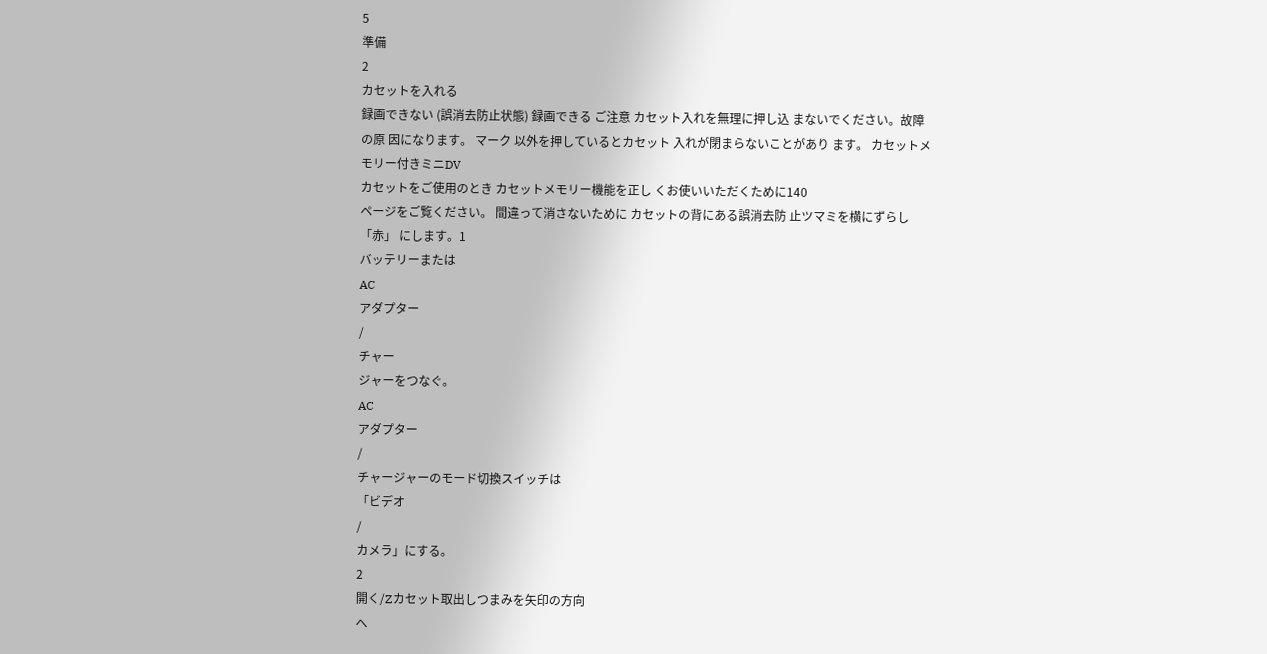5
準備
2
カセットを入れる
録画できない (誤消去防止状態) 録画できる ご注意 カセット入れを無理に押し込 まないでください。故障の原 因になります。 マーク 以外を押しているとカセット 入れが閉まらないことがあり ます。 カセットメモリー付きミニDV
カセットをご使用のとき カセットメモリー機能を正し くお使いいただくために140
ページをご覧ください。 間違って消さないために カセットの背にある誤消去防 止ツマミを横にずらし「赤」 にします。1
バッテリーまたは
AC
アダプター
/
チャー
ジャーをつなぐ。
AC
アダプター
/
チャージャーのモード切換スイッチは
「ビデオ
/
カメラ」にする。
2
開く/Zカセット取出しつまみを矢印の方向
へ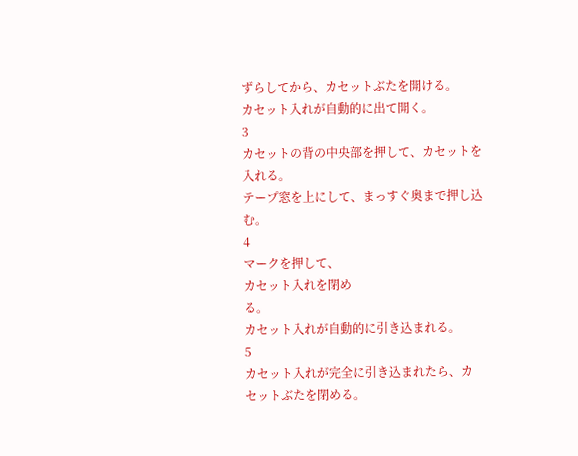ずらしてから、カセットぶたを開ける。
カセット入れが自動的に出て開く。
3
カセットの背の中央部を押して、カセットを
入れる。
テープ窓を上にして、まっすぐ奥まで押し込む。
4
マークを押して、
カセット入れを閉め
る。
カセット入れが自動的に引き込まれる。
5
カセット入れが完全に引き込まれたら、カ
セットぶたを閉める。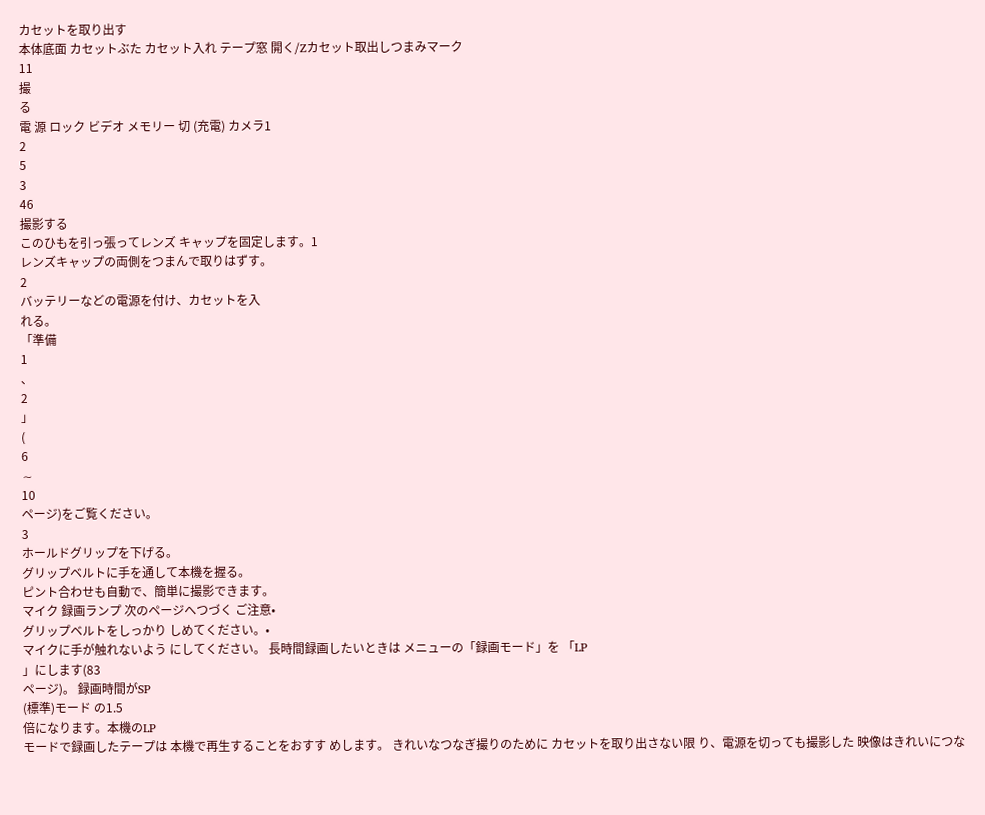カセットを取り出す
本体底面 カセットぶた カセット入れ テープ窓 開く/Zカセット取出しつまみマーク
11
撮
る
電 源 ロック ビデオ メモリー 切 (充電) カメラ1
2
5
3
46
撮影する
このひもを引っ張ってレンズ キャップを固定します。1
レンズキャップの両側をつまんで取りはずす。
2
バッテリーなどの電源を付け、カセットを入
れる。
「準備
1
、
2
」
(
6
∼
10
ページ)をご覧ください。
3
ホールドグリップを下げる。
グリップベルトに手を通して本機を握る。
ピント合わせも自動で、簡単に撮影できます。
マイク 録画ランプ 次のページへつづく ご注意•
グリップベルトをしっかり しめてください。•
マイクに手が触れないよう にしてください。 長時間録画したいときは メニューの「録画モード」を 「LP
」にします(83
ページ)。 録画時間がSP
(標準)モード の1.5
倍になります。本機のLP
モードで録画したテープは 本機で再生することをおすす めします。 きれいなつなぎ撮りのために カセットを取り出さない限 り、電源を切っても撮影した 映像はきれいにつな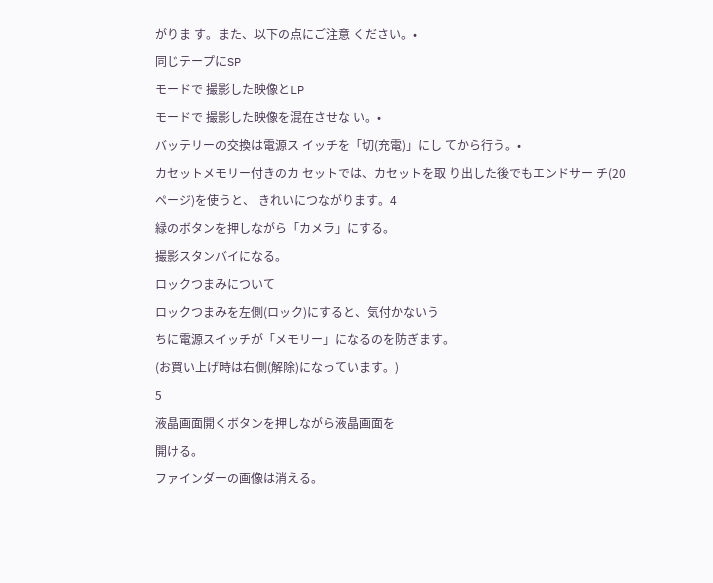がりま す。また、以下の点にご注意 ください。•
同じテープにSP
モードで 撮影した映像とLP
モードで 撮影した映像を混在させな い。•
バッテリーの交換は電源ス イッチを「切(充電)」にし てから行う。•
カセットメモリー付きのカ セットでは、カセットを取 り出した後でもエンドサー チ(20
ページ)を使うと、 きれいにつながります。4
緑のボタンを押しながら「カメラ」にする。
撮影スタンバイになる。
ロックつまみについて
ロックつまみを左側(ロック)にすると、気付かないう
ちに電源スイッチが「メモリー」になるのを防ぎます。
(お買い上げ時は右側(解除)になっています。)
5
液晶画面開くボタンを押しながら液晶画面を
開ける。
ファインダーの画像は消える。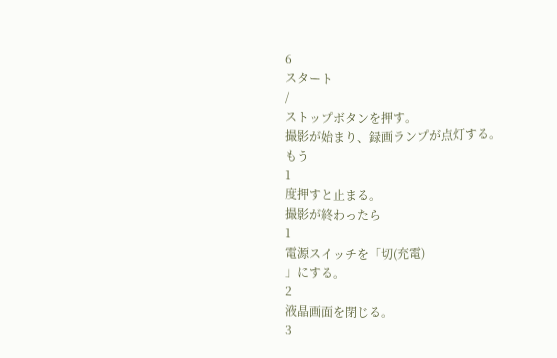6
スタート
/
ストップボタンを押す。
撮影が始まり、録画ランプが点灯する。
もう
1
度押すと止まる。
撮影が終わったら
1
電源スイッチを「切(充電)
」にする。
2
液晶画面を閉じる。
3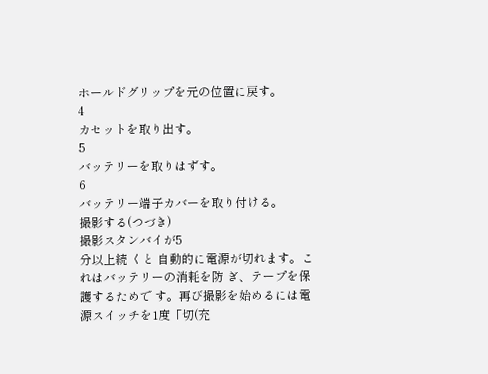ホールドグリップを元の位置に戻す。
4
カセットを取り出す。
5
バッテリーを取りはずす。
6
バッテリー端子カバーを取り付ける。
撮影する(つづき)
撮影スタンバイが5
分以上続 くと 自動的に電源が切れます。こ れはバッテリーの消耗を防 ぎ、テープを保護するためで す。再び撮影を始めるには電 源スイッチを1度「切(充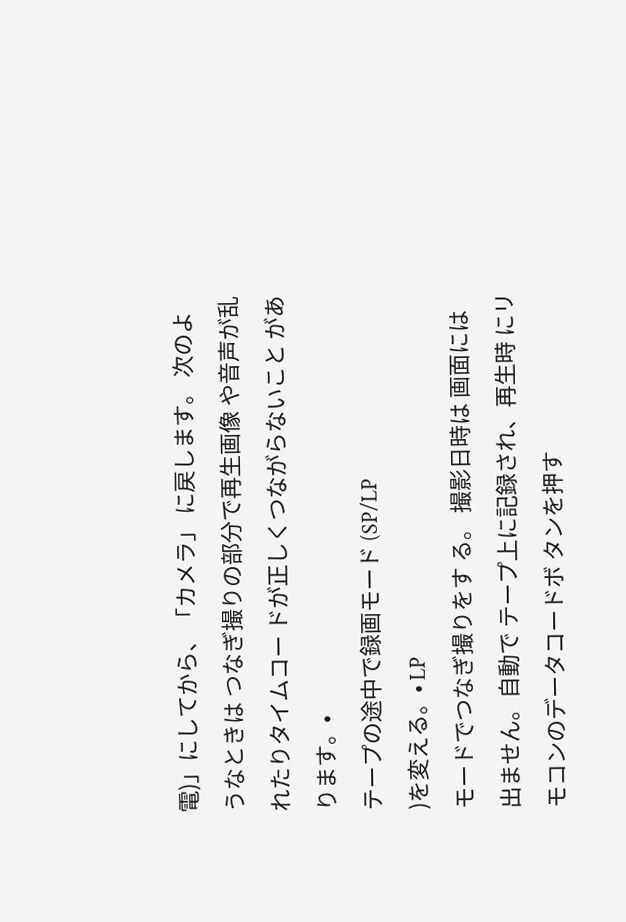電)」にしてから、「カメラ」 に戻します。 次のようなときは つなぎ撮りの部分で再生画像 や音声が乱れたりタイムコー ドが正しくつながらないこと があります。•
テープの途中で録画モード (SP/LP
)を変える。• LP
モードでつなぎ撮りをす る。 撮影日時は 画面には出ません。自動で テープ上に記録され、再生時 にリモコンのデータコードボ タンを押す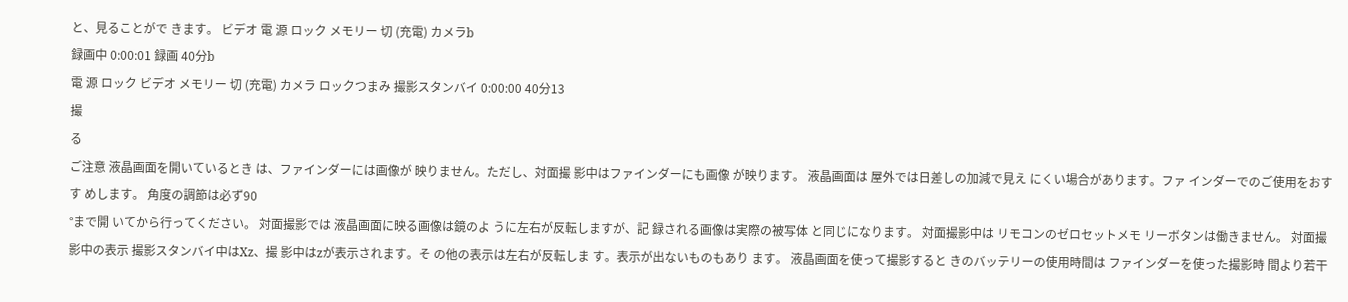と、見ることがで きます。 ビデオ 電 源 ロック メモリー 切 (充電) カメラb
録画中 0:00:01 録画 40分b
電 源 ロック ビデオ メモリー 切 (充電) カメラ ロックつまみ 撮影スタンバイ 0:00:00 40分13
撮
る
ご注意 液晶画面を開いているとき は、ファインダーには画像が 映りません。ただし、対面撮 影中はファインダーにも画像 が映ります。 液晶画面は 屋外では日差しの加減で見え にくい場合があります。ファ インダーでのご使用をおすす めします。 角度の調節は必ず90
°まで開 いてから行ってください。 対面撮影では 液晶画面に映る画像は鏡のよ うに左右が反転しますが、記 録される画像は実際の被写体 と同じになります。 対面撮影中は リモコンのゼロセットメモ リーボタンは働きません。 対面撮影中の表示 撮影スタンバイ中はXz、撮 影中はzが表示されます。そ の他の表示は左右が反転しま す。表示が出ないものもあり ます。 液晶画面を使って撮影すると きのバッテリーの使用時間は ファインダーを使った撮影時 間より若干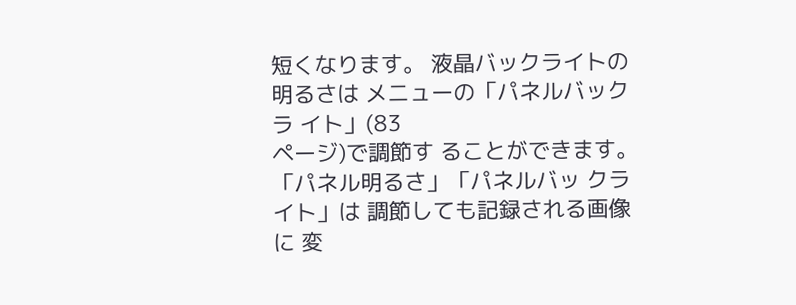短くなります。 液晶バックライトの明るさは メニューの「パネルバックラ イト」(83
ページ)で調節す ることができます。 「パネル明るさ」「パネルバッ クライト」は 調節しても記録される画像に 変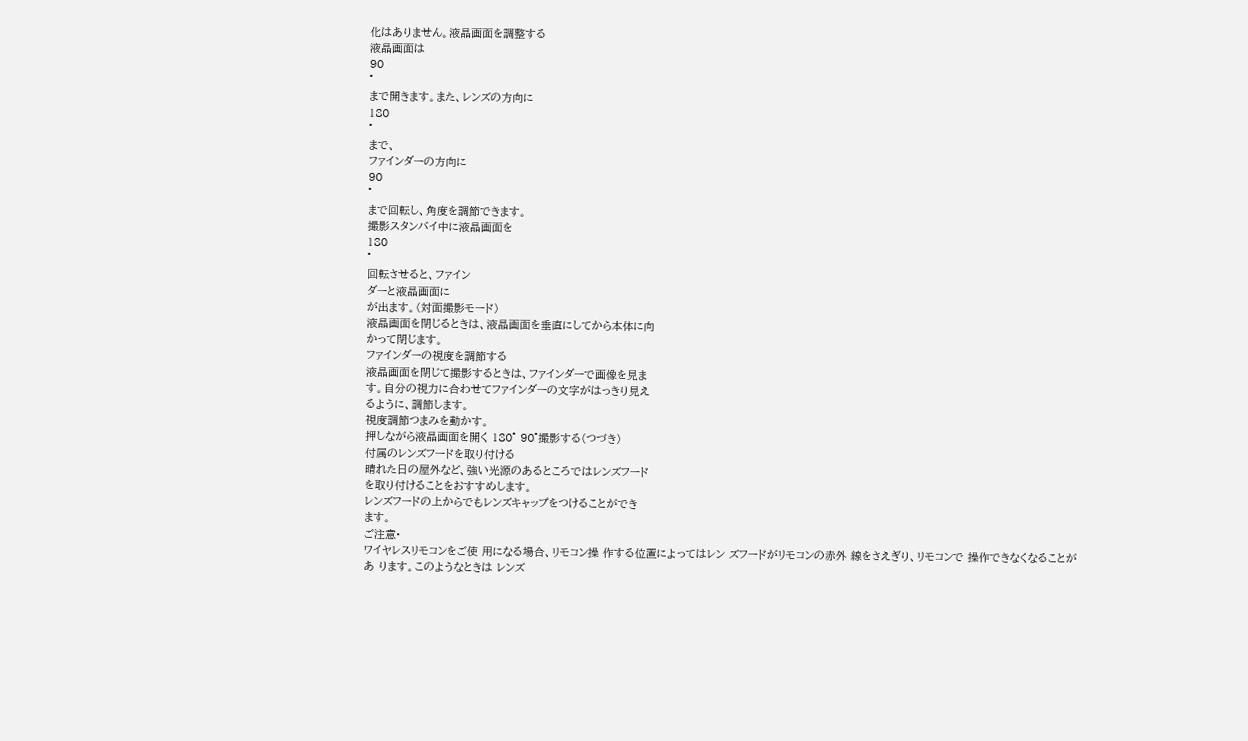化はありません。液晶画面を調整する
液晶画面は
90
°
まで開きます。また、レンズの方向に
180
°
まで、
ファインダーの方向に
90
°
まで回転し、角度を調節できます。
撮影スタンバイ中に液晶画面を
180
°
回転させると、ファイン
ダーと液晶画面に
が出ます。(対面撮影モード)
液晶画面を閉じるときは、液晶画面を垂直にしてから本体に向
かって閉じます。
ファインダーの視度を調節する
液晶画面を閉じて撮影するときは、ファインダーで画像を見ま
す。自分の視力に合わせてファインダーの文字がはっきり見え
るように、調節します。
視度調節つまみを動かす。
押しながら液晶画面を開く 180° 90°撮影する(つづき)
付属のレンズフードを取り付ける
晴れた日の屋外など、強い光源のあるところではレンズフード
を取り付けることをおすすめします。
レンズフードの上からでもレンズキャップをつけることができ
ます。
ご注意•
ワイヤレスリモコンをご使 用になる場合、リモコン操 作する位置によってはレン ズフードがリモコンの赤外 線をさえぎり、リモコンで 操作できなくなることがあ ります。このようなときは レンズ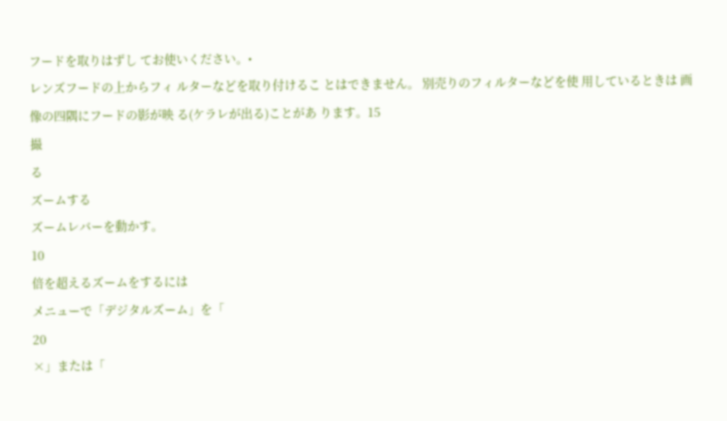フードを取りはずし てお使いください。•
レンズフードの上からフィ ルターなどを取り付けるこ とはできません。 別売りのフィルターなどを使 用しているときは 画像の四隅にフードの影が映 る(ケラレが出る)ことがあ ります。15
撮
る
ズームする
ズームレバーを動かす。
10
倍を超えるズームをするには
メニューで「デジタルズーム」を「
20
×」または「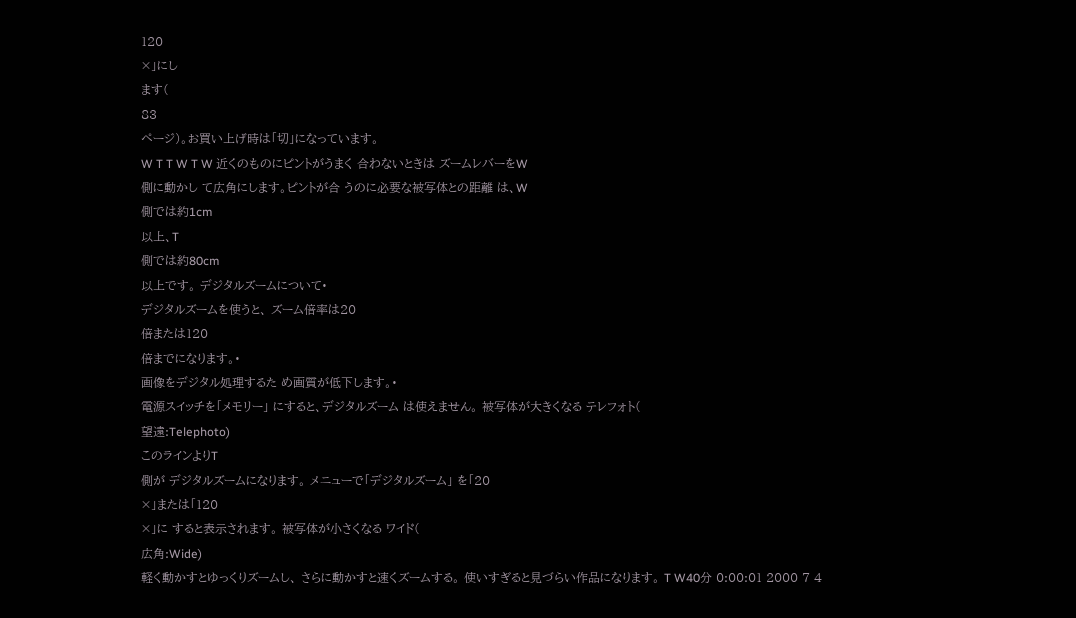120
×」にし
ます(
83
ページ)。お買い上げ時は「切」になっています。
W T T W T W 近くのものにピントがうまく 合わないときは ズームレバーをW
側に動かし て広角にします。ピントが合 うのに必要な被写体との距離 は、W
側では約1cm
以上、T
側では約80cm
以上です。 デジタルズームについて•
デジタルズームを使うと、 ズーム倍率は20
倍または120
倍までになります。•
画像をデジタル処理するた め画質が低下します。•
電源スイッチを「メモリー」 にすると、デジタルズーム は使えません。 被写体が大きくなる テレフォト(
望遠:Telephoto)
このラインよりT
側が デジタルズームになります。 メニューで「デジタルズーム」 を「20
×」または「120
×」に すると表示されます。 被写体が小さくなる ワイド(
広角:Wide)
軽く動かすとゆっくりズームし、 さらに動かすと速くズームする。 使いすぎると見づらい作品になります。 T W40分 0:00:01 2000 7 4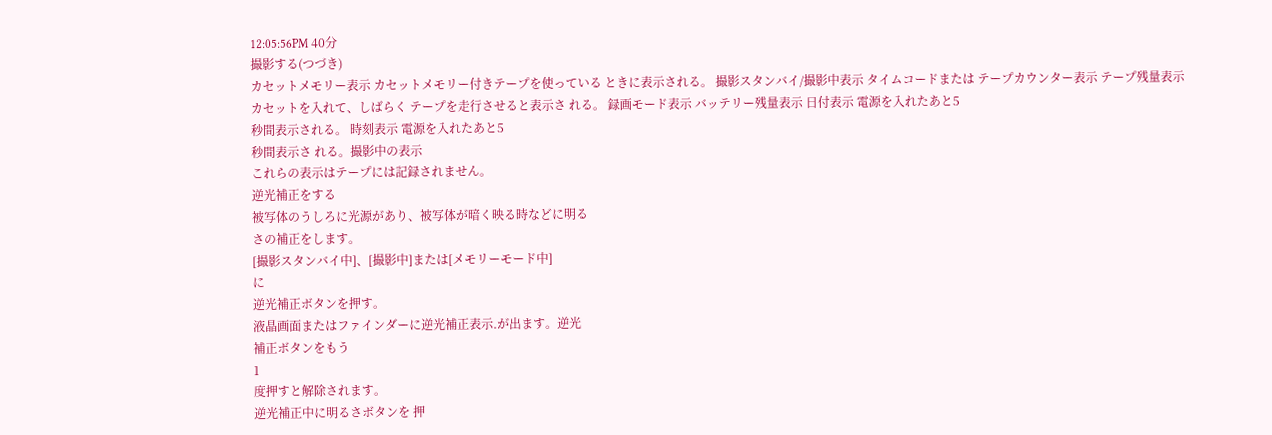12:05:56PM 40分
撮影する(つづき)
カセットメモリー表示 カセットメモリー付きテープを使っている ときに表示される。 撮影スタンバイ/撮影中表示 タイムコードまたは テープカウンター表示 テープ残量表示 カセットを入れて、しばらく テープを走行させると表示さ れる。 録画モード表示 バッテリー残量表示 日付表示 電源を入れたあと5
秒間表示される。 時刻表示 電源を入れたあと5
秒間表示さ れる。撮影中の表示
これらの表示はテープには記録されません。
逆光補正をする
被写体のうしろに光源があり、被写体が暗く映る時などに明る
さの補正をします。
[撮影スタンバイ中]、[撮影中]または[メモリーモード中]
に
逆光補正ボタンを押す。
液晶画面またはファインダーに逆光補正表示.が出ます。逆光
補正ボタンをもう
1
度押すと解除されます。
逆光補正中に明るさボタンを 押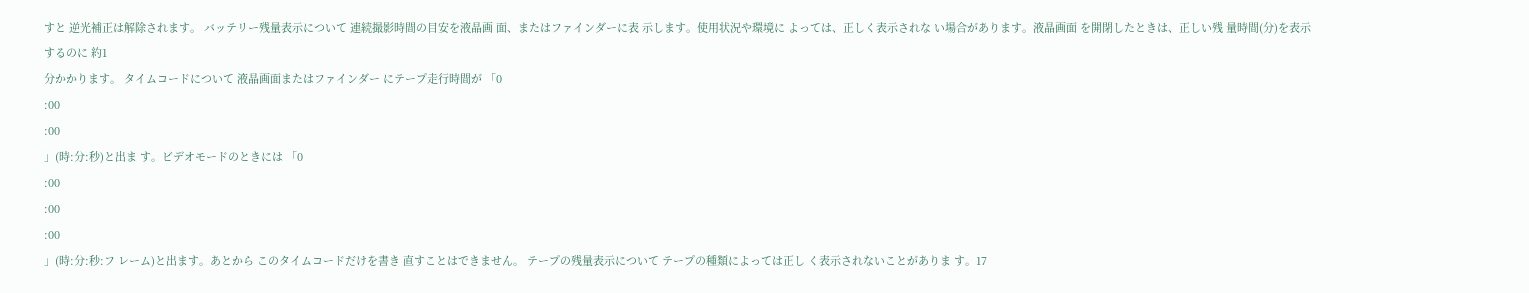すと 逆光補正は解除されます。 バッテリー残量表示について 連続撮影時間の目安を液晶画 面、またはファインダーに表 示します。使用状況や環境に よっては、正しく表示されな い場合があります。液晶画面 を開閉したときは、正しい残 量時間(分)を表示するのに 約1
分かかります。 タイムコードについて 液晶画面またはファインダー にテープ走行時間が 「0
:00
:00
」(時:分:秒)と出ま す。ビデオモードのときには 「0
:00
:00
:00
」(時:分:秒:フ レーム)と出ます。あとから このタイムコードだけを書き 直すことはできません。 テープの残量表示について テープの種類によっては正し く表示されないことがありま す。17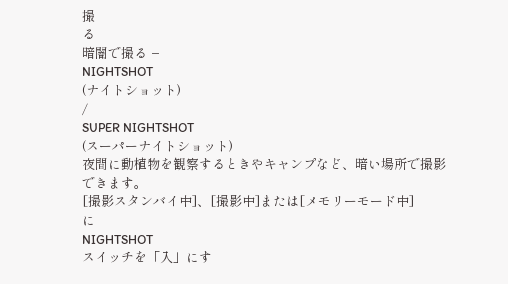撮
る
暗闇で撮る −
NIGHTSHOT
(ナイトショット)
/
SUPER NIGHTSHOT
(スーパーナイトショット)
夜間に動植物を観察するときやキャンプなど、暗い場所で撮影
できます。
[撮影スタンバイ中]、[撮影中]または[メモリーモード中]
に
NIGHTSHOT
スイッチを「入」にす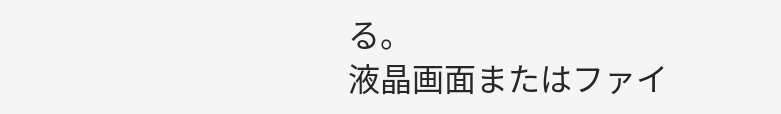る。
液晶画面またはファイ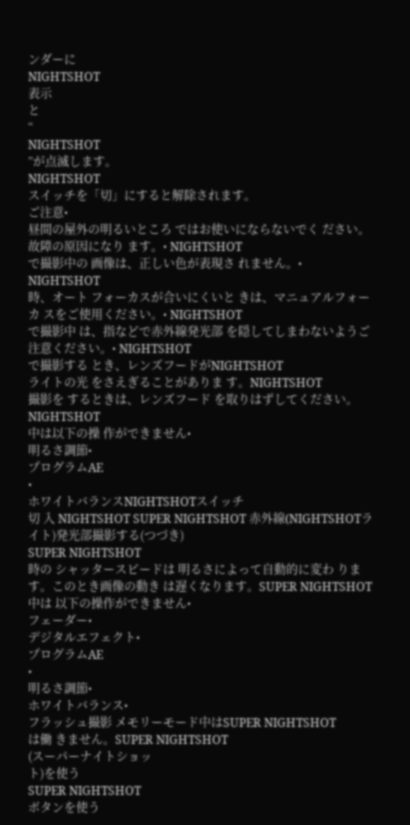ンダーに
NIGHTSHOT
表示
と
“
NIGHTSHOT
”が点滅します。
NIGHTSHOT
スイッチを「切」にすると解除されます。
ご注意•
昼間の屋外の明るいところ ではお使いにならないでく ださい。故障の原因になり ます。• NIGHTSHOT
で撮影中の 画像は、正しい色が表現さ れません。• NIGHTSHOT
時、オート フォーカスが合いにくいと きは、マニュアルフォーカ スをご使用ください。• NIGHTSHOT
で撮影中 は、指などで赤外線発光部 を隠してしまわないようご 注意ください。• NIGHTSHOT
で撮影する とき、レンズフードがNIGHTSHOT
ライトの光 をさえぎることがありま す。NIGHTSHOT
撮影を するときは、レンズフード を取りはずしてください。NIGHTSHOT
中は以下の操 作ができません•
明るさ調節•
プログラムAE
•
ホワイトバランスNIGHTSHOTスイッチ
切 入 NIGHTSHOT SUPER NIGHTSHOT 赤外線(NIGHTSHOTライト)発光部撮影する(つづき)
SUPER NIGHTSHOT
時の シャッタースピードは 明るさによって自動的に変わ ります。このとき画像の動き は遅くなります。SUPER NIGHTSHOT
中は 以下の操作ができません•
フェーダー•
デジタルエフェクト•
プログラムAE
•
明るさ調節•
ホワイトバランス•
フラッシュ撮影 メモリーモード中はSUPER NIGHTSHOT
は働 きません。SUPER NIGHTSHOT
(スーパーナイトショッ
ト)を使う
SUPER NIGHTSHOT
ボタンを使う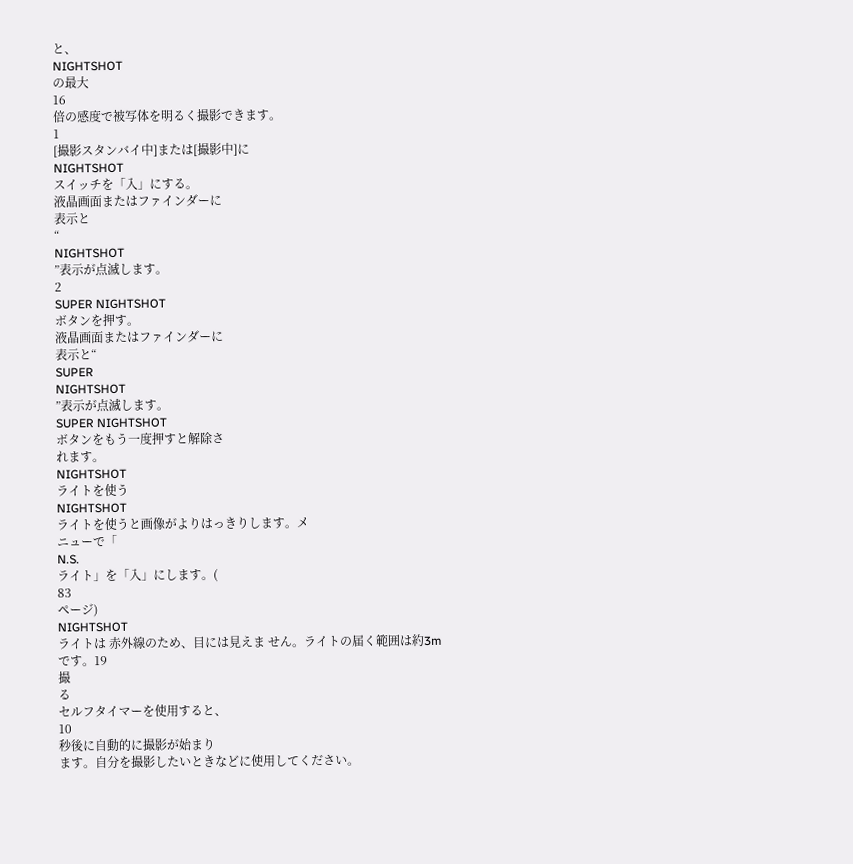と、
NIGHTSHOT
の最大
16
倍の感度で被写体を明るく撮影できます。
1
[撮影スタンバイ中]または[撮影中]に
NIGHTSHOT
スイッチを「入」にする。
液晶画面またはファインダーに
表示と
“
NIGHTSHOT
”表示が点滅します。
2
SUPER NIGHTSHOT
ボタンを押す。
液晶画面またはファインダーに
表示と“
SUPER
NIGHTSHOT
”表示が点滅します。
SUPER NIGHTSHOT
ボタンをもう一度押すと解除さ
れます。
NIGHTSHOT
ライトを使う
NIGHTSHOT
ライトを使うと画像がよりはっきりします。メ
ニューで「
N.S.
ライト」を「入」にします。(
83
ページ)
NIGHTSHOT
ライトは 赤外線のため、目には見えま せん。ライトの届く範囲は約3m
です。19
撮
る
セルフタイマーを使用すると、
10
秒後に自動的に撮影が始まり
ます。自分を撮影したいときなどに使用してください。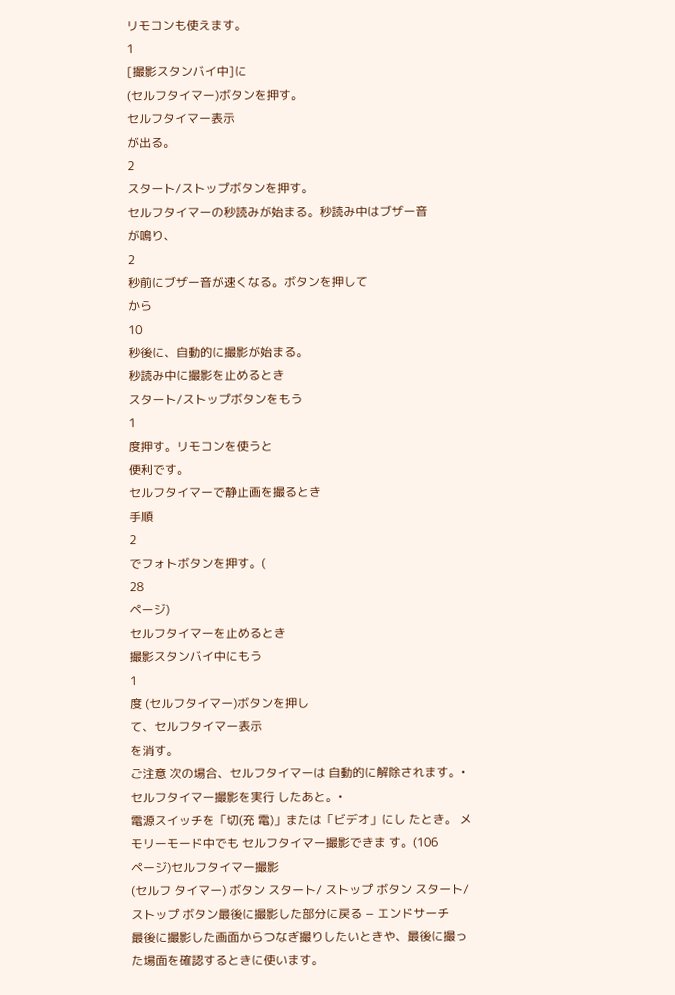リモコンも使えます。
1
[撮影スタンバイ中]に
(セルフタイマー)ボタンを押す。
セルフタイマー表示
が出る。
2
スタート/ストップボタンを押す。
セルフタイマーの秒読みが始まる。秒読み中はブザー音
が鳴り、
2
秒前にブザー音が速くなる。ボタンを押して
から
10
秒後に、自動的に撮影が始まる。
秒読み中に撮影を止めるとき
スタート/ストップボタンをもう
1
度押す。リモコンを使うと
便利です。
セルフタイマーで静止画を撮るとき
手順
2
でフォトボタンを押す。(
28
ページ)
セルフタイマーを止めるとき
撮影スタンバイ中にもう
1
度 (セルフタイマー)ボタンを押し
て、セルフタイマー表示
を消す。
ご注意 次の場合、セルフタイマーは 自動的に解除されます。•
セルフタイマー撮影を実行 したあと。•
電源スイッチを「切(充 電)」または「ビデオ」にし たとき。 メモリーモード中でも セルフタイマー撮影できま す。(106
ページ)セルフタイマー撮影
(セルフ タイマー) ボタン スタート/ ストップ ボタン スタート/ストップ ボタン最後に撮影した部分に戻る − エンドサーチ
最後に撮影した画面からつなぎ撮りしたいときや、最後に撮っ
た場面を確認するときに使います。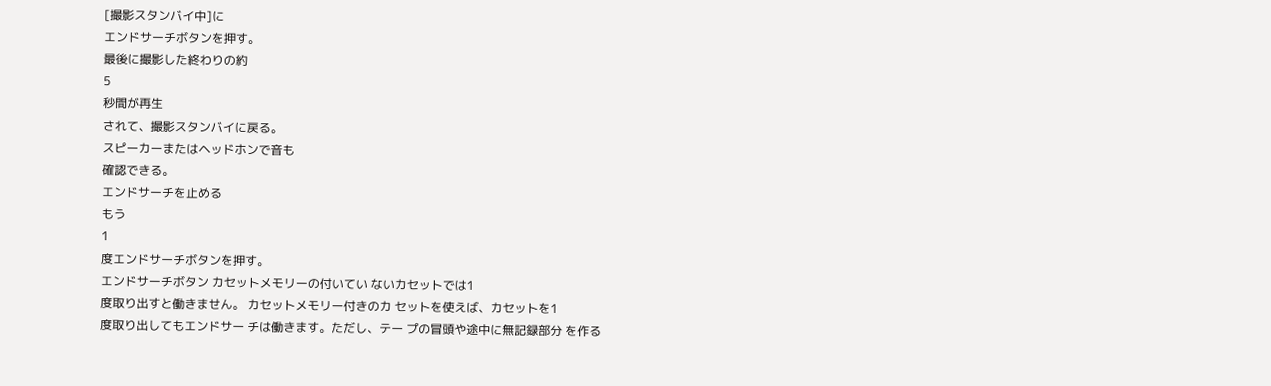[撮影スタンバイ中]に
エンドサーチボタンを押す。
最後に撮影した終わりの約
5
秒間が再生
されて、撮影スタンバイに戻る。
スピーカーまたはヘッドホンで音も
確認できる。
エンドサーチを止める
もう
1
度エンドサーチボタンを押す。
エンドサーチボタン カセットメモリーの付いてい ないカセットでは1
度取り出すと働きません。 カセットメモリー付きのカ セットを使えば、カセットを1
度取り出してもエンドサー チは働きます。ただし、テー プの冒頭や途中に無記録部分 を作る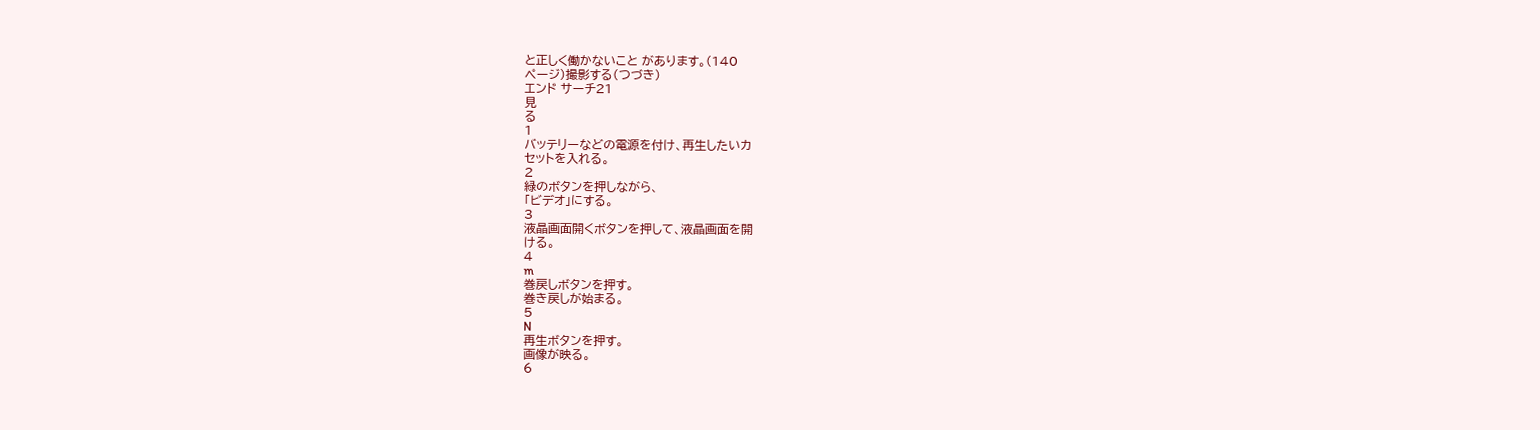と正しく働かないこと があります。(140
ページ)撮影する(つづき)
エンド サーチ21
見
る
1
バッテリーなどの電源を付け、再生したいカ
セットを入れる。
2
緑のボタンを押しながら、
「ビデオ」にする。
3
液晶画面開くボタンを押して、液晶画面を開
ける。
4
m
巻戻しボタンを押す。
巻き戻しが始まる。
5
N
再生ボタンを押す。
画像が映る。
6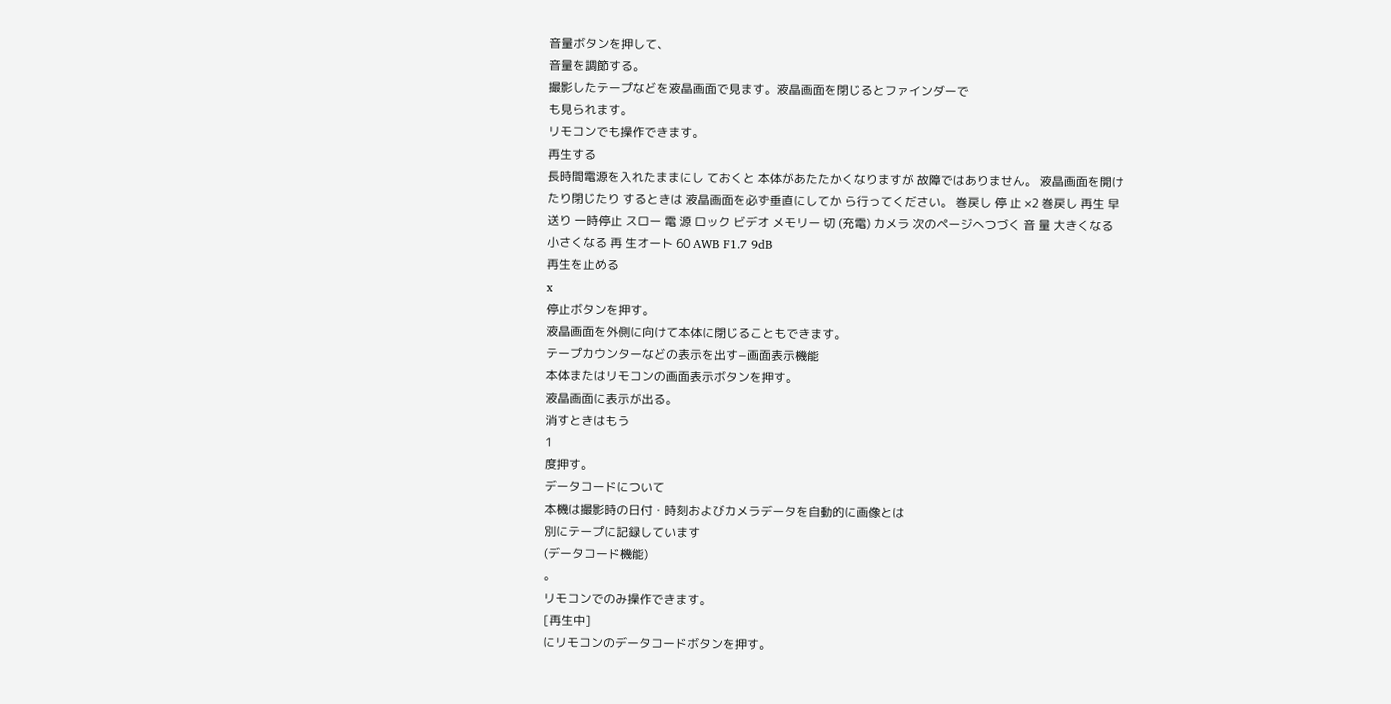音量ボタンを押して、
音量を調節する。
撮影したテープなどを液晶画面で見ます。液晶画面を閉じるとファインダーで
も見られます。
リモコンでも操作できます。
再生する
長時間電源を入れたままにし ておくと 本体があたたかくなりますが 故障ではありません。 液晶画面を開けたり閉じたり するときは 液晶画面を必ず垂直にしてか ら行ってください。 巻戻し 停 止 ×2 巻戻し 再生 早送り 一時停止 スロー 電 源 ロック ビデオ メモリー 切 (充電) カメラ 次のページへつづく 音 量 大きくなる 小さくなる 再 生オート 60 AWB F1.7 9dB
再生を止める
x
停止ボタンを押す。
液晶画面を外側に向けて本体に閉じることもできます。
テープカウンターなどの表示を出す−画面表示機能
本体またはリモコンの画面表示ボタンを押す。
液晶画面に表示が出る。
消すときはもう
1
度押す。
データコードについて
本機は撮影時の日付・時刻およびカメラデータを自動的に画像とは
別にテープに記録しています
(データコード機能)
。
リモコンでのみ操作できます。
[再生中]
にリモコンのデータコードボタンを押す。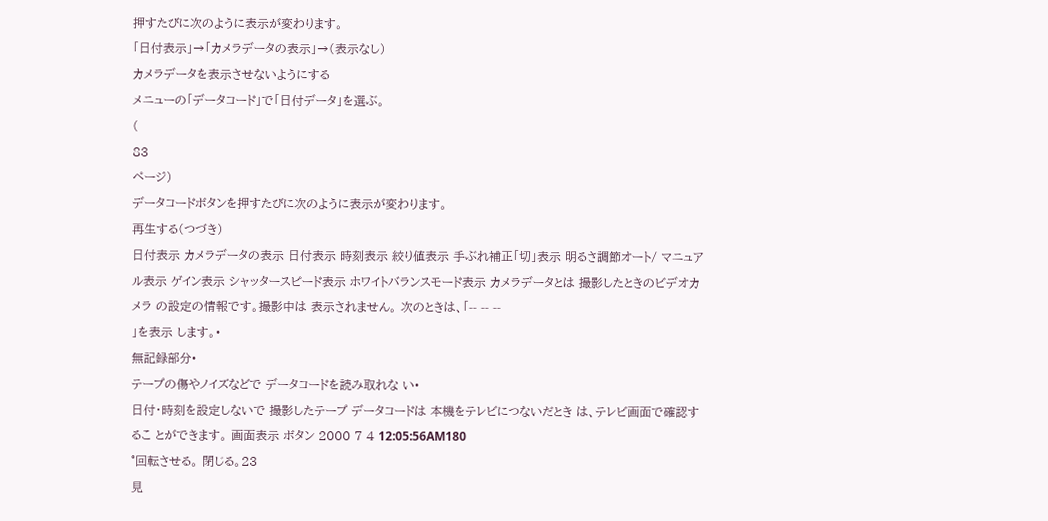押すたびに次のように表示が変わります。
「日付表示」→「カメラデータの表示」→(表示なし)
カメラデータを表示させないようにする
メニューの「データコード」で「日付データ」を選ぶ。
(
83
ページ)
データコードボタンを押すたびに次のように表示が変わります。
再生する(つづき)
日付表示 カメラデータの表示 日付表示 時刻表示 絞り値表示 手ぶれ補正「切」表示 明るさ調節オート/ マニュアル表示 ゲイン表示 シャッタースピード表示 ホワイトバランスモード表示 カメラデータとは 撮影したときのビデオカメラ の設定の情報です。撮影中は 表示されません。 次のときは、「-- -- --
」を表示 します。•
無記録部分•
テープの傷やノイズなどで データコードを読み取れな い•
日付・時刻を設定しないで 撮影したテープ データコードは 本機をテレビにつないだとき は、テレビ画面で確認するこ とができます。 画面表示 ボタン 2000 7 4 12:05:56AM180
°回転させる。 閉じる。23
見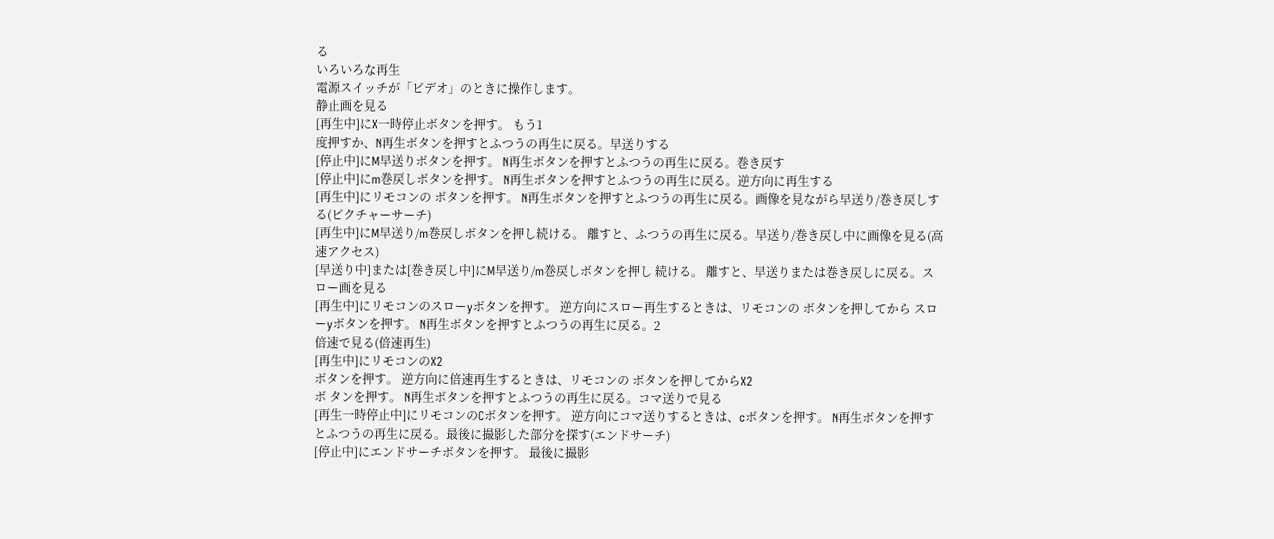る
いろいろな再生
電源スイッチが「ビデオ」のときに操作します。
静止画を見る
[再生中]にX一時停止ボタンを押す。 もう1
度押すか、N再生ボタンを押すとふつうの再生に戻る。早送りする
[停止中]にM早送りボタンを押す。 N再生ボタンを押すとふつうの再生に戻る。巻き戻す
[停止中]にm巻戻しボタンを押す。 N再生ボタンを押すとふつうの再生に戻る。逆方向に再生する
[再生中]にリモコンの ボタンを押す。 N再生ボタンを押すとふつうの再生に戻る。画像を見ながら早送り/巻き戻しする(ピクチャーサーチ)
[再生中]にM早送り/m巻戻しボタンを押し続ける。 離すと、ふつうの再生に戻る。早送り/巻き戻し中に画像を見る(高速アクセス)
[早送り中]または[巻き戻し中]にM早送り/m巻戻しボタンを押し 続ける。 離すと、早送りまたは巻き戻しに戻る。スロー画を見る
[再生中]にリモコンのスローyボタンを押す。 逆方向にスロー再生するときは、リモコンの ボタンを押してから スローyボタンを押す。 N再生ボタンを押すとふつうの再生に戻る。2
倍速で見る(倍速再生)
[再生中]にリモコンのX2
ボタンを押す。 逆方向に倍速再生するときは、リモコンの ボタンを押してからX2
ボ タンを押す。 N再生ボタンを押すとふつうの再生に戻る。コマ送りで見る
[再生一時停止中]にリモコンのCボタンを押す。 逆方向にコマ送りするときは、cボタンを押す。 N再生ボタンを押すとふつうの再生に戻る。最後に撮影した部分を探す(エンドサーチ)
[停止中]にエンドサーチボタンを押す。 最後に撮影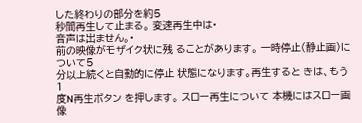した終わりの部分を約5
秒間再生して止まる。 変速再生中は•
音声は出ません。•
前の映像がモザイク状に残 ることがあります。 一時停止(静止画)について5
分以上続くと自動的に停止 状態になります。再生すると きは、もう1
度N再生ボタン を押します。 スロー再生について 本機にはスロー画像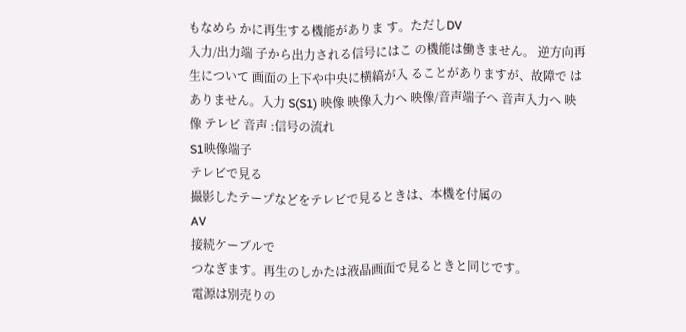もなめら かに再生する機能がありま す。ただしDV
入力/出力端 子から出力される信号にはこ の機能は働きません。 逆方向再生について 画面の上下や中央に横縞が入 ることがありますが、故障で はありません。入力 S(S1) 映像 映像入力へ 映像/音声端子へ 音声入力へ 映像 テレビ 音声 :信号の流れ
S1映像端子
テレビで見る
撮影したテープなどをテレビで見るときは、本機を付属の
AV
接続ケーブルで
つなぎます。再生のしかたは液晶画面で見るときと同じです。
電源は別売りの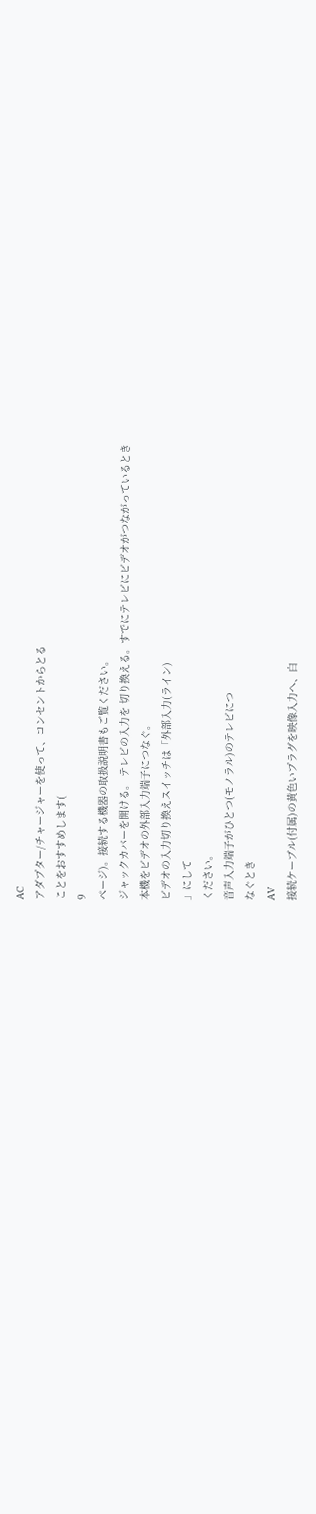AC
アダプター/チャージャーを使って、コンセントからとる
ことをおすすめします(
9
ページ)。接続する機器の取扱説明書もご覧ください。
ジャックカバーを開ける。 テレビの入力を 切り換える。すでにテレビにビデオがつながっているとき
本機をビデオの外部入力端子につなぐ。
ビデオの入力切り換えスイッチは「外部入力(ライン)
」にして
ください。
音声入力端子がひとつ(モノラル)のテレビにつ
なぐとき
AV
接続ケーブル(付属)の黄色いプラグを映像入力へ、白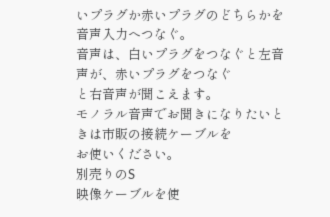いプラグか赤いプラグのどちらかを音声入力へつなぐ。
音声は、白いプラグをつなぐと左音声が、赤いプラグをつなぐ
と右音声が聞こえます。
モノラル音声でお聞きになりたいときは市販の接続ケーブルを
お使いください。
別売りのS
映像ケーブルを使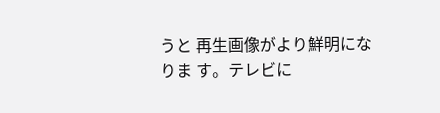うと 再生画像がより鮮明になりま す。テレビに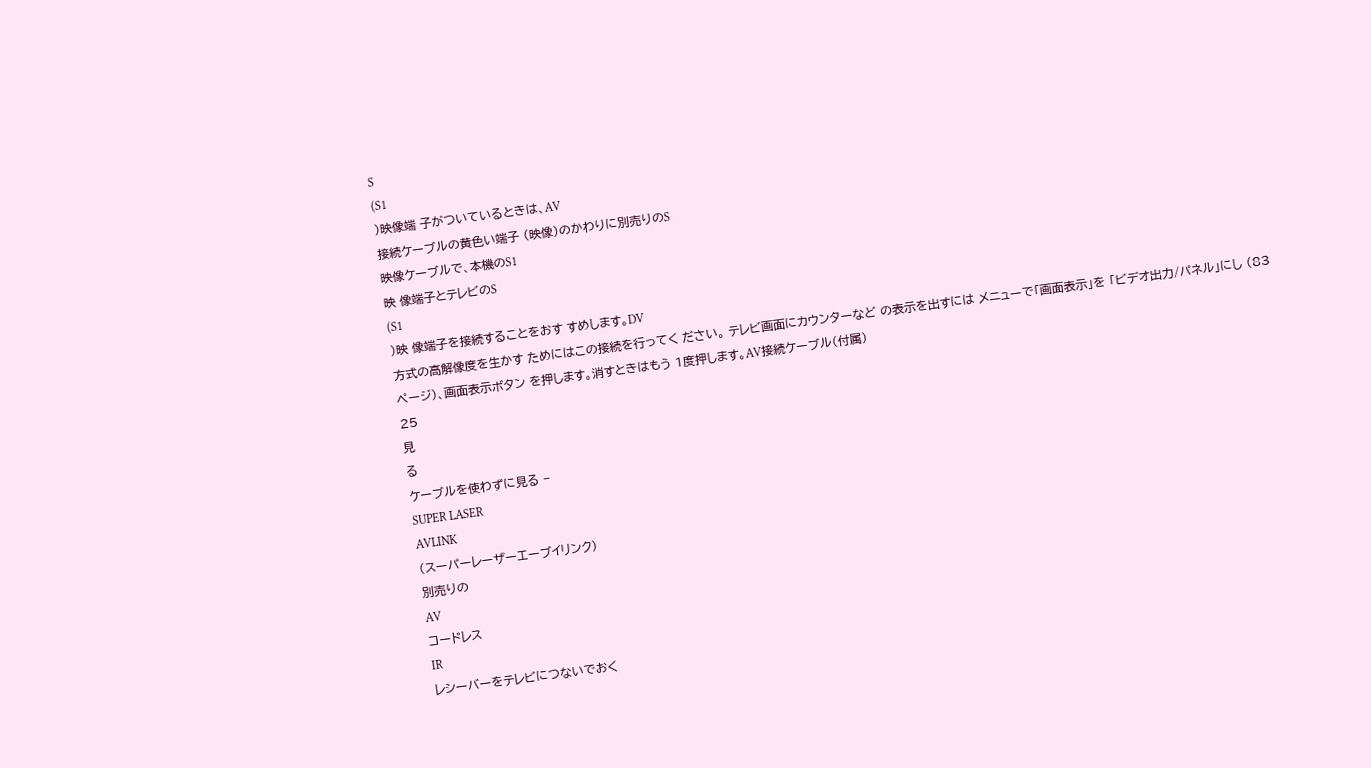S
(S1
)映像端 子がついているときは、AV
接続ケーブルの黄色い端子 (映像)のかわりに別売りのS
映像ケーブルで、本機のS1
映 像端子とテレビのS
(S1
)映 像端子を接続することをおす すめします。DV
方式の高解像度を生かす ためにはこの接続を行ってく ださい。 テレビ画面にカウンターなど の表示を出すには メニューで「画面表示」を 「ビデオ出力/パネル」にし (83
ページ)、画面表示ボタン を押します。消すときはもう 1度押します。AV接続ケーブル(付属)
25
見
る
ケーブルを使わずに見る −
SUPER LASER
AVLINK
(スーパーレーザーエーブイリンク)
別売りの
AV
コードレス
IR
レシーバーをテレビにつないでおく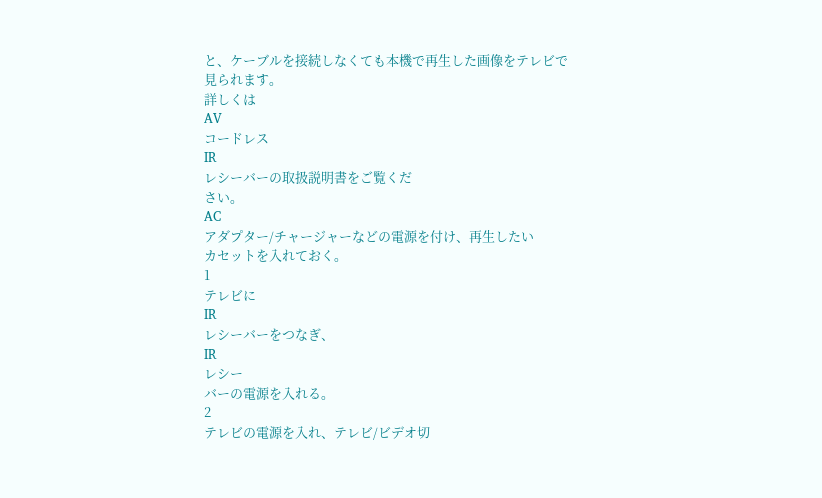と、ケーブルを接続しなくても本機で再生した画像をテレビで
見られます。
詳しくは
AV
コードレス
IR
レシーバーの取扱説明書をご覧くだ
さい。
AC
アダプター/チャージャーなどの電源を付け、再生したい
カセットを入れておく。
1
テレビに
IR
レシーバーをつなぎ、
IR
レシー
バーの電源を入れる。
2
テレビの電源を入れ、テレビ/ビデオ切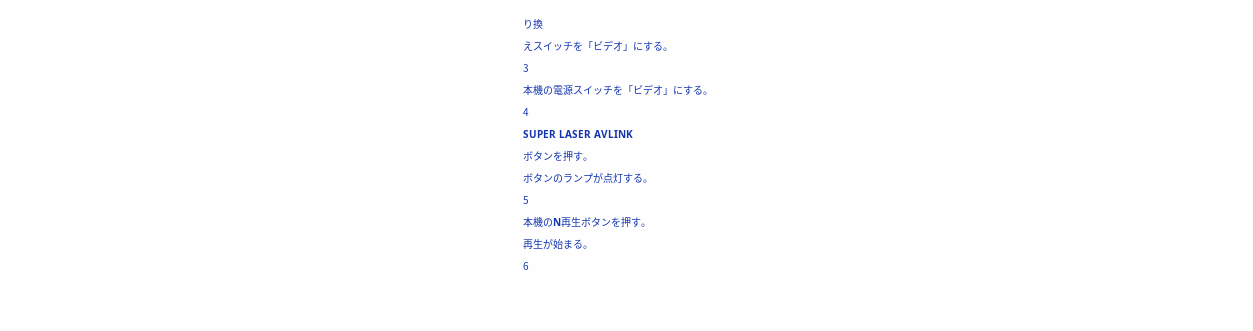り換
えスイッチを「ビデオ」にする。
3
本機の電源スイッチを「ビデオ」にする。
4
SUPER LASER AVLINK
ボタンを押す。
ボタンのランプが点灯する。
5
本機のN再生ボタンを押す。
再生が始まる。
6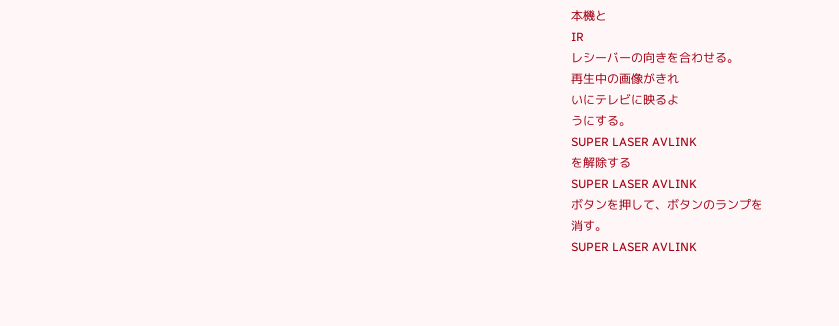本機と
IR
レシーバーの向きを合わせる。
再生中の画像がきれ
いにテレビに映るよ
うにする。
SUPER LASER AVLINK
を解除する
SUPER LASER AVLINK
ボタンを押して、ボタンのランプを
消す。
SUPER LASER AVLINK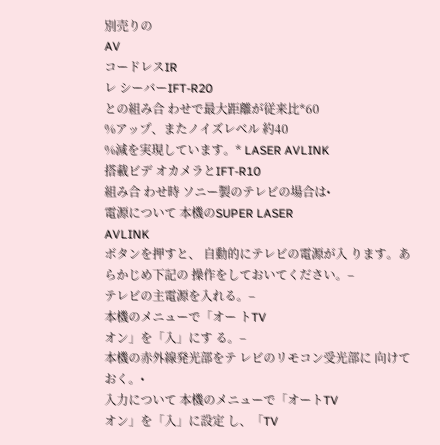別売りの
AV
コードレスIR
レ シーバーIFT-R20
との組み合 わせで最大距離が従来比*60
%アップ、またノイズレベル 約40
%減を実現しています。* LASER AVLINK
搭載ビデ オカメラとIFT-R10
組み合 わせ時 ソニー製のテレビの場合は•
電源について 本機のSUPER LASER
AVLINK
ボタンを押すと、 自動的にテレビの電源が入 ります。あらかじめ下記の 操作をしておいてください。–
テレビの主電源を入れる。–
本機のメニューで「オー トTV
オン」を「入」にす る。–
本機の赤外線発光部をテ レビのリモコン受光部に 向けておく。•
入力について 本機のメニューで「オートTV
オン」を「入」に設定 し、「TV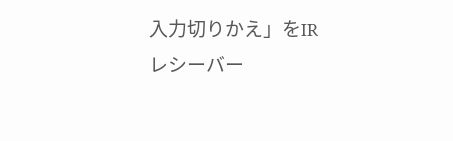入力切りかえ」をIR
レシーバー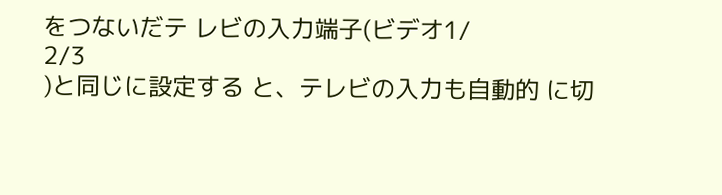をつないだテ レビの入力端子(ビデオ1/
2/3
)と同じに設定する と、テレビの入力も自動的 に切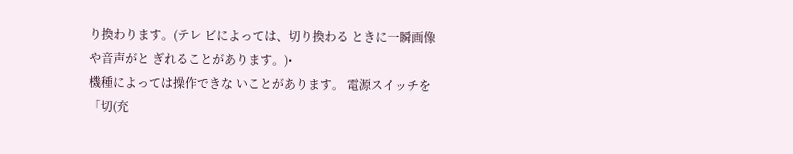り換わります。(テレ ビによっては、切り換わる ときに一瞬画像や音声がと ぎれることがあります。)•
機種によっては操作できな いことがあります。 電源スイッチを「切(充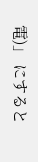電)」 にすると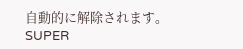自動的に解除されます。SUPER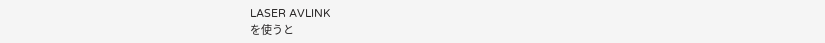LASER AVLINK
を使うと